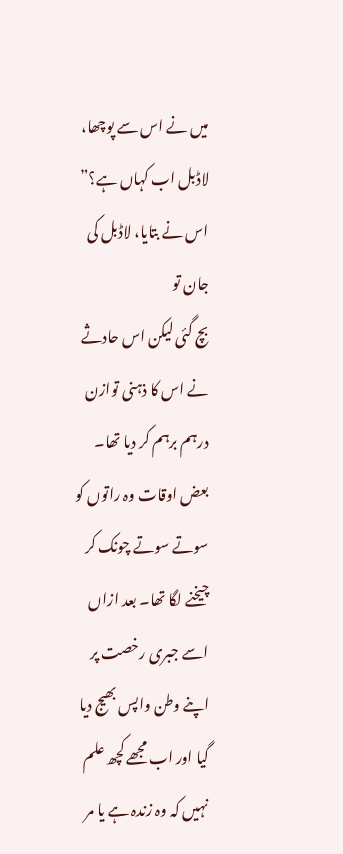میں نے اس سے پوچھا، لاڈبل اب کہاں ہے؟”
اس نے بتایا، لاڈبل کی جان تو
بچ گئی لیکن اس حادثے نے اس کا ذہنی توازن درہم برہم کر دیا تھا۔ بعض اوقات وہ راتوں کو سوتے سوتے چونک کر چیخنے لگا تھا۔ بعد ازاں اسے جبری رخصت پر اپنے وطن واپس بھیج دیا گیا اور اب مجھے کچھ علم نہیں کہ وہ زندہ ہے یا مر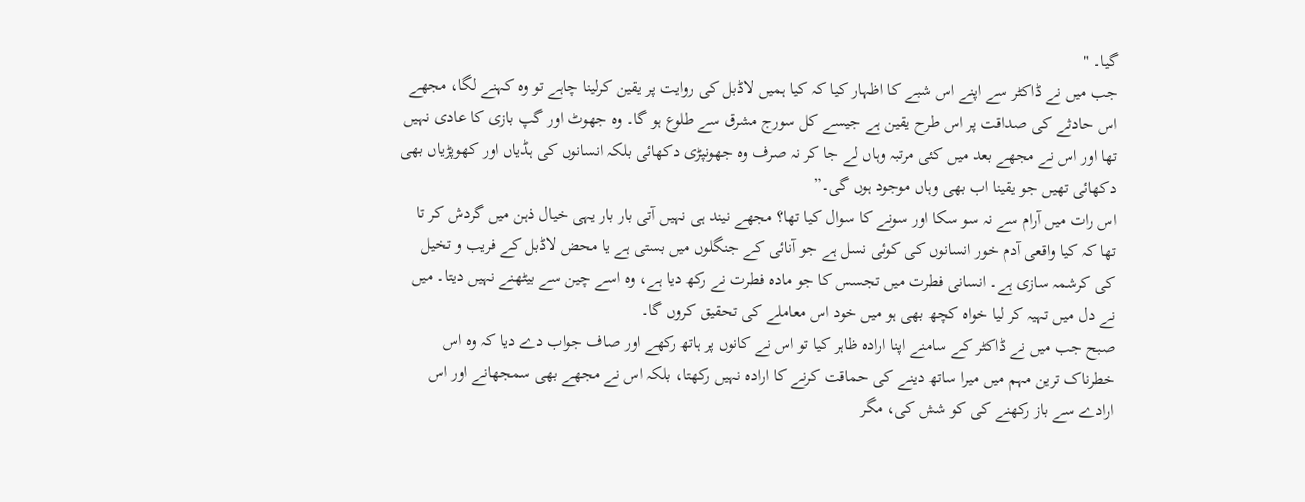گیا۔ "
جب میں نے ڈاکٹر سے اپنے اس شبے کا اظہار کیا کہ کیا ہمیں لاڈبل کی روایت پر یقین کرلینا چاہے تو وہ کہنے لگا، مجھے اس حادثے کی صداقت پر اس طرح یقین ہے جیسے کل سورج مشرق سے طلوع ہو گا۔ وہ جھوٹ اور گپ بازی کا عادی نہیں تھا اور اس نے مجھے بعد میں کئی مرتبہ وہاں لے جا کر نہ صرف وہ جھونپڑی دکھائی بلکہ انسانوں کی ہڈیاں اور کھوپڑیاں بھی دکھائی تھیں جو یقینا اب بھی وہاں موجود ہوں گی۔”
اس رات میں آرام سے نہ سو سکا اور سونے کا سوال کیا تھا؟ مجھے نیند ہی نہیں آتی بار بار یہی خیال ذہن میں گردش کر تا تھا کہ کیا واقعی آدم خور انسانوں کی کوئی نسل ہے جو آنائی کے جنگلوں میں بستی ہے یا محض لاڈبل کے فریب و تخیل کی کرشمہ سازی ہے۔ انسانی فطرت میں تجسس کا جو مادہ فطرت نے رکھ دیا ہے، وہ اسے چین سے بیٹھنے نہیں دیتا۔ میں نے دل میں تہیہ کر لیا خواہ کچھ بھی ہو میں خود اس معاملے کی تحقیق کروں گا۔
صبح جب میں نے ڈاکٹر کے سامنے اپنا ارادہ ظاہر کیا تو اس نے کانوں پر ہاتھ رکھے اور صاف جواب دے دیا کہ وہ اس خطرناک ترین مہم میں میرا ساتھ دینے کی حماقت کرنے کا ارادہ نہیں رکھتا، بلکہ اس نے مجھے بھی سمجھانے اور اس ارادے سے باز رکھنے کی کو شش کی، مگر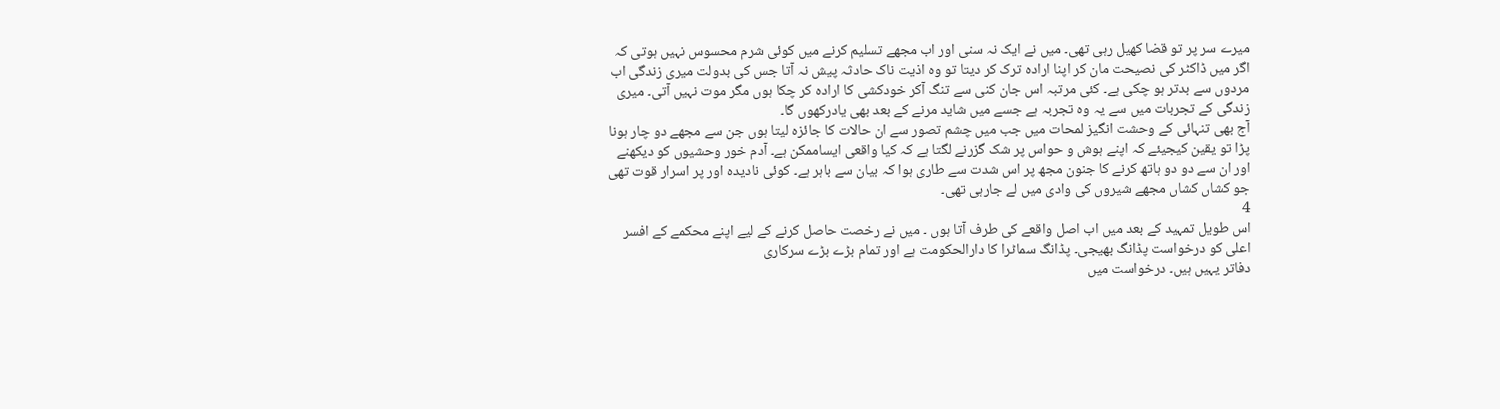میرے سر پر تو قضا کھیل رہی تھی۔ میں نے ایک نہ سنی اور اب مجھے تسلیم کرنے میں کوئی شرم محسوس نہیں ہوتی کہ اگر میں ڈاکٹر کی نصیحت مان کر اپنا ارادہ ترک کر دیتا تو وہ اذیت ناک حادثہ پیش نہ آتا جس کی بدولت میری زندگی اب مردوں سے بدتر ہو چکی ہے۔ کئی مرتبہ اس جان کنی سے تنگ آکر خودکشی کا ارادہ کر چکا ہوں مگر موت نہیں آتی۔ میری زندگی کے تجربات میں سے یہ وہ تجربہ ہے جسے میں شاید مرنے کے بعد بھی یادرکھوں گا۔
آج بھی تنہائی کے وحشت انگیز لمحات میں جب میں چشم تصور سے ان حالات کا جائزہ لیتا ہوں جن سے مجھے دو چار ہونا پڑا تو یقین کیجیئے کہ اپنے ہوش و حواس پر شک گزرنے لگتا ہے کہ کیا واقعی ایساممکن ہے۔ آدم خور وحشیوں کو دیکھنے اور ان سے دو دو ہاتھ کرنے کا جنون مجھ پر اس شدت سے طاری ہوا کہ بیان سے باہر ہے۔ کوئی نادیدہ اور پر اسرار قوت تھی جو کشاں کشاں مجھے شیروں کی وادی میں لے جارہی تھی۔
4
اس طویل تمہید کے بعد میں اب اصل واقعے کی طرف آتا ہوں ۔ میں نے رخصت حاصل کرنے کے لیے اپنے محکمے کے افسر اعلی کو درخواست پڈانگ بھیجی۔ پڈانگ سماٹرا کا دارالحکومت ہے اور تمام بڑے بڑے سرکاری
دفاتر یہیں ہیں۔ درخواست میں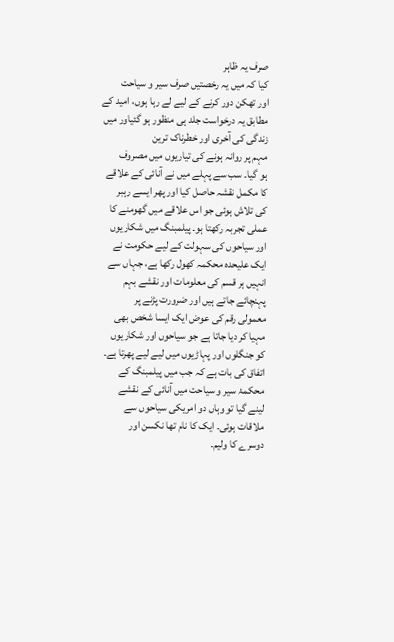صرف یہ ظاہر
کیا کہ میں یہ رخصتیں صرف سیر و سیاحت
اور تھکن دور کرنے کے لیے لے رہا ہوں، امید کے
مطابق یہ درخواست جلد ہی منظور ہو گئیاور میں زندگی کی آخری اور خطرناک ترین
مہم پر روانہ ہونے کی تیاریوں میں مصروف
ہو گیا۔ سب سے پہلے میں نے آنائی کے علاقے
کا مکمل نقشہ حاصل کیا اور پھر ایسے رہبر
کی تلاش ہوئی جو اس علاقے میں گھومنے کا
عملی تجربہ رکھتا ہو۔ پیلمبنگ میں شکاریوں
اور سیاحوں کی سہولت کے لیے حکومت نے
ایک علیحدہ محکمہ کھول رکھا ہے، جہاں سے
انہیں ہر قسم کی معلومات اور نقشے بہم
پہنچائے جاتے ہیں اور ضرورت پڑنے پر
معمولی رقم کی عوض ایک ایسا شخص بھی
مہیا کر دیا جاتا ہے جو سیاحوں اور شکاریوں
کو جنگلوں اور پہاڑیوں میں لیے لیے پھرتا ہے۔
اتفاق کی بات ہے کہ جب میں پیلمبنگ کے
محکمۂ سیر و سیاحت میں آنائی کے نقشے
لینے گیا تو وہاں دو امریکی سیاحوں سے
ملاقات ہوئی۔ ایک کا نام تھا نکسن اور
دوسرے کا ولیم۔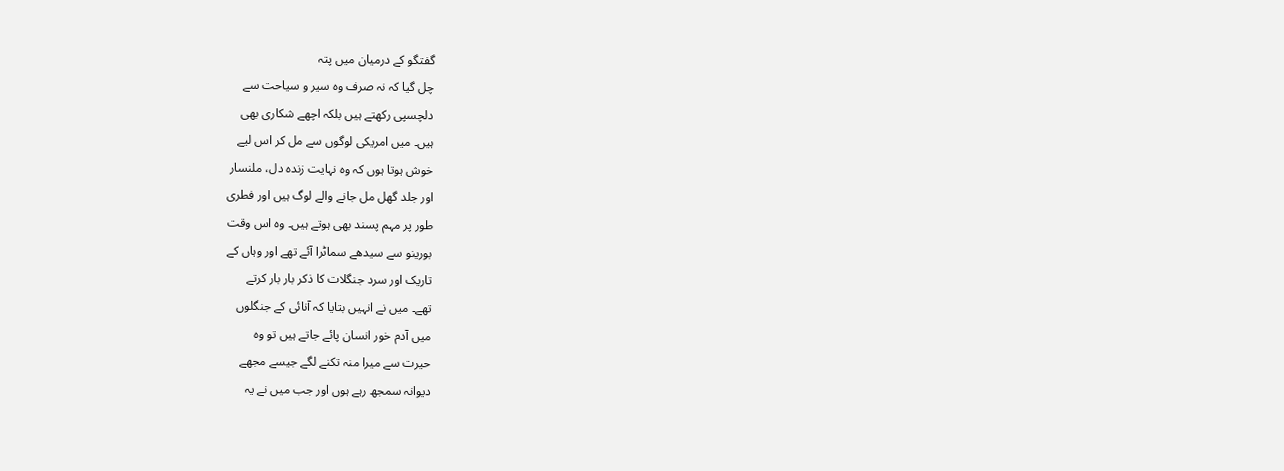گفتگو کے درمیان میں پتہ
چل گیا کہ نہ صرف وہ سیر و سیاحت سے
دلچسپی رکھتے ہیں بلکہ اچھے شکاری بھی
ہیں۔ میں امریکی لوگوں سے مل کر اس لیے
خوش ہوتا ہوں کہ وہ نہایت زندہ دل، ملنسار
اور جلد گھل مل جانے والے لوگ ہیں اور فطری
طور پر مہم پسند بھی ہوتے ہیں۔ وہ اس وقت
بورینو سے سیدھے سماٹرا آئے تھے اور وہاں کے
تاریک اور سرد جنگلات کا ذکر بار بار کرتے
تھے۔ میں نے انہیں بتایا کہ آنائی کے جنگلوں
میں آدم خور انسان پائے جاتے ہیں تو وہ
حیرت سے میرا منہ تکنے لگے جیسے مجھے
دیوانہ سمجھ رہے ہوں اور جب میں نے یہ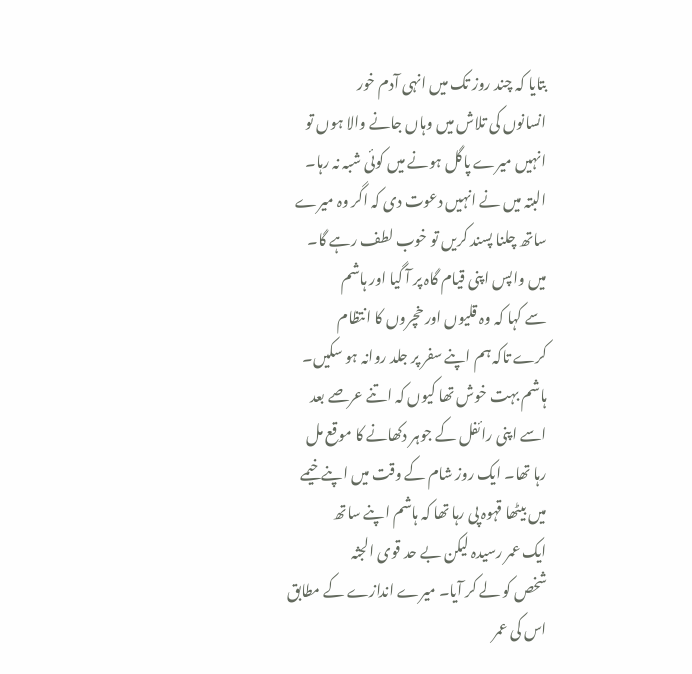بتایا کہ چند روز تک میں انہی آدم خور
انسانوں کی تلاش میں وہاں جانے والا ہوں تو
انہیں میرے پاگل ہونے میں کوئی شبہ نہ رہا۔
البتہ میں نے انہیں دعوت دی کہ اگر وہ میرے
ساتھ چلنا پسند کریں تو خوب لطف رہے گا۔
میں واپس اپنی قیام گاہ پر آ گیا اور ہاشم
سے کہا کہ وہ قلیوں اور خچروں کا انتظام
کرے تاکہ ہم اپنے سفر پر جلد روانہ ہو سکیں۔
ہاشم بہت خوش تھا کیوں کہ اتنے عرصے بعد
اسے اپنی رائفل کے جوہر دکھانے کا موقع مل
رہا تھا۔ ایک روز شام کے وقت میں اپنے خیمے
میں بیٹھا قہوہ پی رہا تھا کہ ہاشم اپنے ساتھ
ایک عمر رسیدہ لیکن بے حد قوی الجثہ
شخص کو لے کر آیا۔ میرے اندازے کے مطابق
اس کی عمر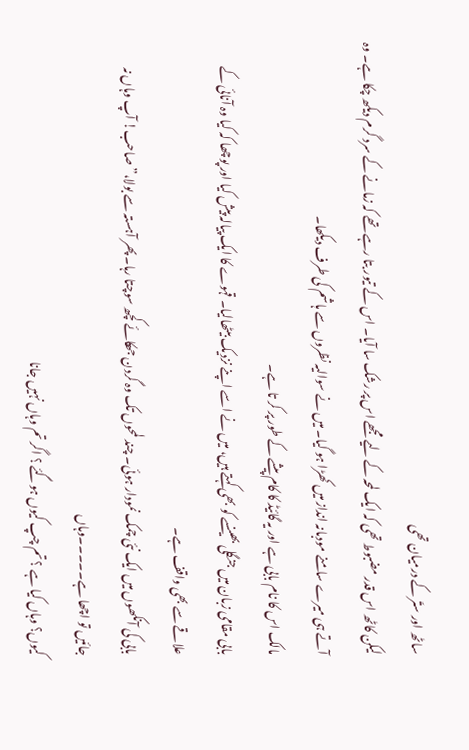ساٹھ اور ستّر کے درمیان تھی
لیکن کاٹھ اس قدر مضبوط تھی کہ ایک لمحہ کے لیے مجھے اس پر رشک سا آیا۔ اس کے تیور بتا رہے تھے کہ زمانے کے سرد گرم دیکھ چکا ہے۔ وہ آتے ہی میرے سامنے مودبانہ انداز میں کھڑا ہو گیا۔ میں نے سوالیہ نظروں سے ہاشم کی طرف دیکھا۔
مالک اس کا نام بابی ہے اور یہ گائیڈ کا کام پیشے کے طور پر کر تا ہے۔
بابی مقامی زبان میں جنگلی بھینسے کو بھی کہتے ہیں، میں نے اسے اپنے نزدیک بیٹھالیا۔ قہوے کا ایک پیالہ پیش کیا اور پوچھا کہ کیا وہ آنائی کے علاقے سے بھی واقف ہے۔
بابی کی آنکھوں میں ایک نئی چمک نمودار ہوئی۔ چند لمحوں تک وہ گردن جھکائے کچھ سوچتا رہا۔ پھر آہستہ سے بولا،” صاحب! آپ وہاں نہ جائیں تو اچھا ہے۔۔۔۔۔وہاں
کیوں؟ وہاں کیا ہے ؟ تم چپ کیوں ہوگئے ؟ اگر تم وہاں نہیں جانا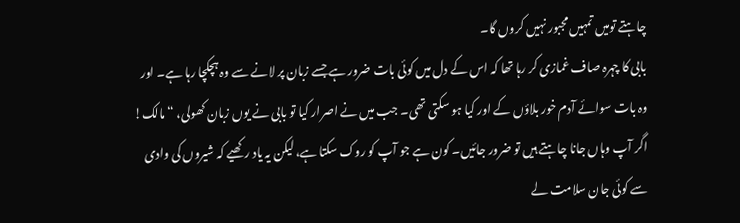چاہتے تومیں تمہیں مجبور نہیں کروں گا۔
بابی کا چہرہ صاف غمازی کر رہا تھا کہ اس کے دل میں کوئی بات ضرور ہے جسے زبان پر لانے سے وہ ہچکچا رہا ہے۔ اور وہ بات سوائے آدم خور بلاؤں کے اور کیا ہو سکتی تھی۔ جب میں نے اصرار کیا تو بابی نے یوں زبان کھولی، “مالک! اگر آپ وہاں جانا چاہتے ہیں تو ضرور جائیں۔ کون ہے جو آپ کو روک سکتا ہے، لیکن یہ یاد رکھیے کہ شیروں کی وادی سے کوئی جان سلامت لے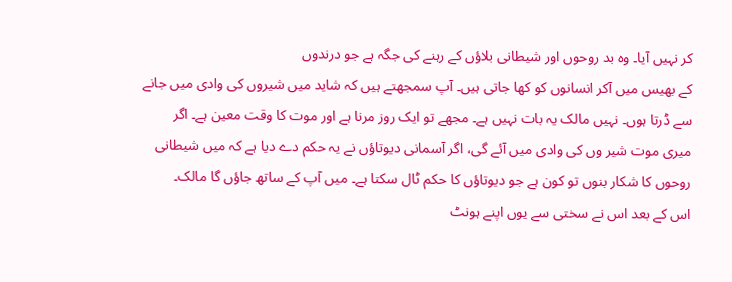کر نہیں آیا۔ وہ بد روحوں اور شیطانی بلاؤں کے رہنے کی جگہ ہے جو درندوں
کے بھیس میں آکر انسانوں کو کھا جاتی ہیں۔ آپ سمجھتے ہیں کہ شاید میں شیروں کی وادی میں جانے سے ڈرتا ہوں۔ نہیں مالک یہ بات نہیں ہے۔ مجھے تو ایک روز مرنا ہے اور موت کا وقت معین ہے۔ اگر میری موت شیر وں کی وادی میں آئے گی، اگر آسمانی دیوتاؤں نے یہ حکم دے دیا ہے کہ میں شیطانی روحوں کا شکار بنوں تو کون ہے جو دیوتاؤں کا حکم ٹال سکتا ہے۔ میں آپ کے ساتھ جاؤں گا مالک۔
اس کے بعد اس نے سختی سے یوں اپنے ہونٹ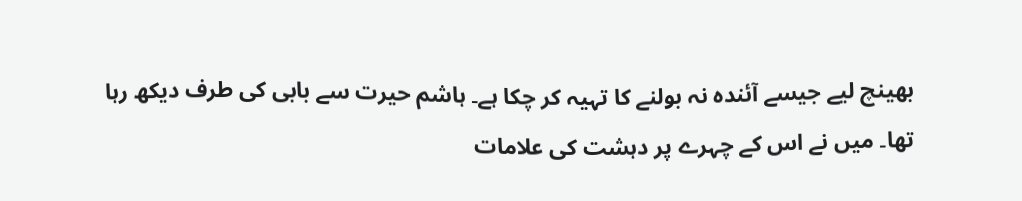بھینچ لیے جیسے آئندہ نہ بولنے کا تہیہ کر چکا ہے۔ ہاشم حیرت سے بابی کی طرف دیکھ رہا تھا۔ میں نے اس کے چہرے پر دہشت کی علامات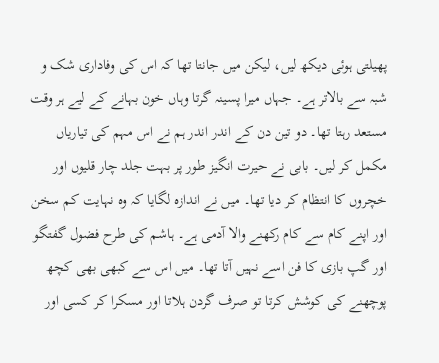پھیلتی ہوئی دیکھ لیں، لیکن میں جانتا تھا کہ اس کی وفاداری شک و شبہ سے بالاتر ہے۔ جہاں میرا پسینہ گرتا وہاں خون بہانے کے لیے ہر وقت مستعد رہتا تھا۔ دو تین دن کے اندر اندر ہم نے اس مہم کی تیاریاں مکمل کر لیں۔ بابی نے حیرت انگیز طور پر بہت جلد چار قلیوں اور خچروں کا انتظام کر دیا تھا۔ میں نے اندازہ لگایا کہ وہ نہایت کم سخن اور اپنے کام سے کام رکھنے والا آدمی ہے۔ ہاشم کی طرح فضول گفتگو اور گپ بازی کا فن اسے نہیں آتا تھا۔ میں اس سے کبھی بھی کچھ پوچھنے کی کوشش کرتا تو صرف گردن ہلاتا اور مسکرا کر کسی اور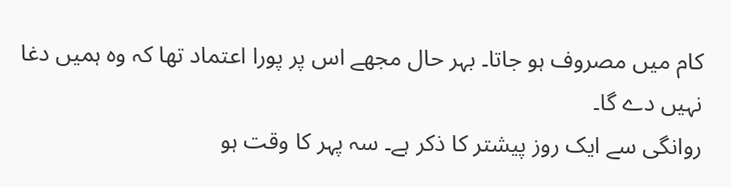کام میں مصروف ہو جاتا۔ بہر حال مجھے اس پر پورا اعتماد تھا کہ وہ ہمیں دغا نہیں دے گا۔
روانگی سے ایک روز پیشتر کا ذکر ہے۔ سہ پہر کا وقت ہو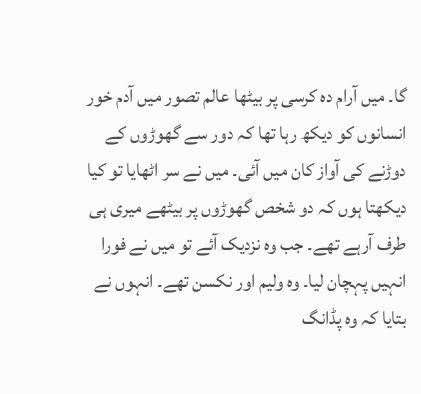گا۔ میں آرام دہ کرسی پر بیٹھا عالم تصور میں آدم خور انسانوں کو دیکھ رہا تھا کہ دور سے گھوڑوں کے دوڑنے کی آواز کان میں آئی۔ میں نے سر اٹھایا تو کیا دیکھتا ہوں کہ دو شخص گھوڑوں پر بیٹھے میری ہی طرف آرہے تھے۔ جب وہ نزدیک آئے تو میں نے فورا انہیں پہچان لیا۔ وہ ولیم اور نکسن تھے۔ انہوں نے بتایا کہ وہ پڈانگ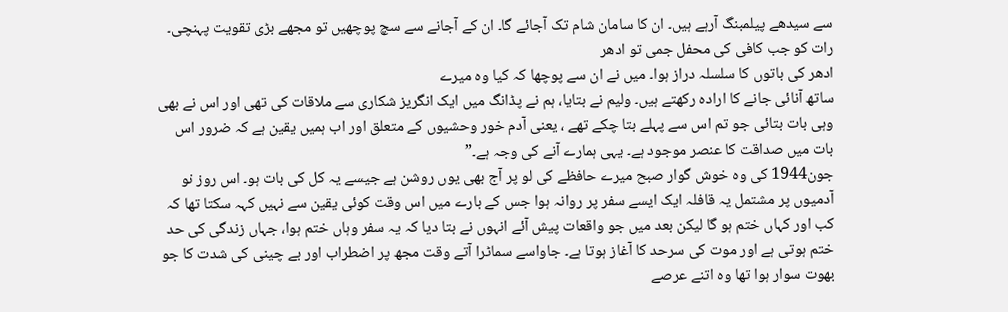سے سیدھے پیلمبنگ آرہے ہیں۔ ان کا سامان شام تک آجائے گا۔ ان کے آجانے سے سچ پوچھیں تو مجھے بڑی تقویت پہنچی۔ رات کو جب کافی کی محفل جمی تو ادھر
ادهر کی باتوں کا سلسلہ دراز ہوا۔ میں نے ان سے پوچھا کہ کیا وہ میرے
ساتھ آنائی جانے کا ارادہ رکھتے ہیں۔ ولیم نے بتایا، ہم نے پڈانگ میں ایک انگریز شکاری سے ملاقات کی تھی اور اس نے بھی وہی بات بتائی جو تم اس سے پہلے بتا چکے تھے ، یعنی آدم خور وحشیوں کے متعلق اور اب ہمیں یقین ہے کہ ضرور اس بات میں صداقت کا عنصر موجود ہے۔ یہی ہمارے آنے کی وجہ ہے۔”
جون1944 کی وہ خوش گوار صبح میرے حافظے کی لو پر آج بھی یوں روشن ہے جیسے یہ کل کی بات ہو۔ اس روز نو آدمیوں پر مشتمل یہ قافلہ ایک ایسے سفر پر روانہ ہوا جس کے بارے میں اس وقت کوئی یقین سے نہیں کہہ سکتا تھا کہ کب اور کہاں ختم ہو گا لیکن بعد میں جو واقعات پیش آئے انہوں نے بتا دیا کہ یہ سفر وہاں ختم ہوا، جہاں زندگی کی حد ختم ہوتی ہے اور موت کی سرحد کا آغاز ہوتا ہے۔ جاواسے سماٹرا آتے وقت مجھ پر اضطراب اور بے چینی کی شدت کا جو بھوت سوار ہوا تھا وہ اتنے عرصے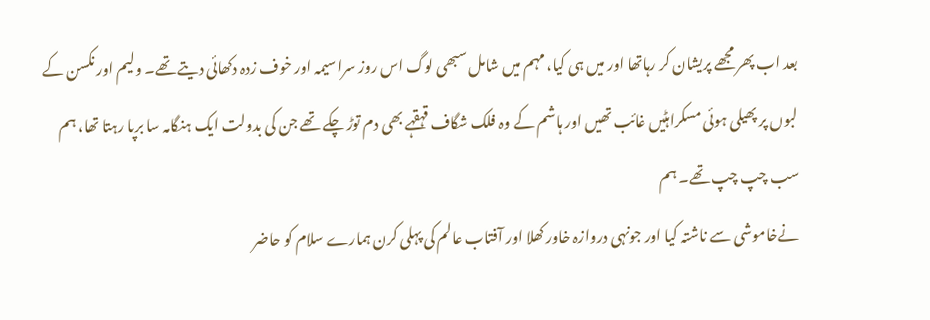بعد اب پھر مجھے پریشان کر رہاتھا اور میں ہی کیا، مہم میں شامل سبھی لوگ اس روز سراسیمہ اور خوف زدہ دکھائی دیتے تھے۔ ولیم اور نکسن کے لبوں پر پھیلی ہوئی مسکراہٹیں غائب تھیں اور ہاشم کے وہ فلک شگاف قہقہے بھی دم توڑ چکے تھے جن کی بدولت ایک ہنگامہ سا برپا رہتا تھا، ہم سب چپ چپ تھے۔ ہم
نےخاموشی سے ناشتہ کیا اور جونہی دروازہ خاور کھلا اور آفتاب عالم کی پہلی کرن ہمارے سلام کو حاضر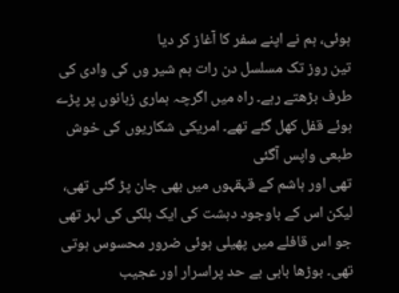ہوئی، ہم نے اپنے سفر کا آغاز کر دیا
تین روز تک مسلسل دن رات ہم شیر وں کی وادی کی طرف بڑھتے رہے۔ راہ میں اگرچہ ہماری زبانوں پر پڑے ہوئے قفل کھل گئے تھے۔ امریکی شکاریوں کی خوش طبعی واپس آگئی
تھی اور ہاشم کے قہقہوں میں بھی جان پڑ گئی تھی، لیکن اس کے باوجود دہشت کی ایک ہلکی کی لہر تھی جو اس قافلے میں پھیلی ہوئی ضرور محسوس ہوتی تھی۔ بوڑھا بابی بے حد پراسرار اور عجیب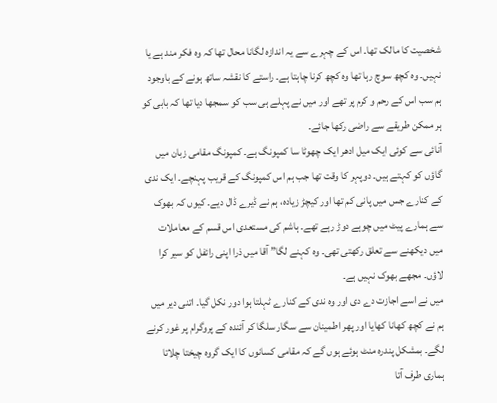شخصیت کا مالک تھا۔ اس کے چہرے سے یہ اندازہ لگانا محال تھا کہ وہ فکر مند ہے یا نہیں۔ وہ کچھ سوچ رہا تھا وہ کچھ کرنا چاہتا ہے۔ راستے کا نقشہ ساتھ ہونے کے باوجود ہم سب اس کے رحم و کرم پر تھے اور میں نے پہلے ہی سب کو سمجھا دیا تھا کہ بابی کو ہر ممکن طریقے سے راضی رکھا جائے۔
آنائی سے کوئی ایک میل ادھر ایک چھوٹا سا کمپونگ ہے۔ کمپونگ مقامی زبان میں گاؤں کو کہتے ہیں۔ دوپہر کا وقت تھا جب ہم اس کمپونگ کے قریب پہنچے۔ ایک ندی کے کنارے جس میں پانی کم تھا اور کیچڑ زیادہ، ہم نے ڈیرے ڈال دیے۔ کیوں کہ بھوک سے ہمارے پیٹ میں چوہے دوڑ رہے تھے۔ ہاشم کی مستعدی اس قسم کے معاملات میں دیکھنے سے تعلق رکھتی تھی۔ وہ کہنے لگا” آقا میں ذرا اپنی رائفل کو سیر کرا لاؤں۔ مجھے بھوک نہیں ہے۔
میں نے اسے اجازت دے دی اور وہ ندی کے کنارے ٹہلتا ہوا دور نکل گیا۔ اتنی دیر میں ہم نے کچھ کھانا کھایا اور پھر اطمینان سے سگار سلگا کر آئندہ کے پروگرام پر غور کرنے لگے۔ بمشکل پندرہ منٹ ہوئے ہوں گے کہ مقامی کسانوں کا ایک گروہ چیختا چلاتا ہماری طرف آتا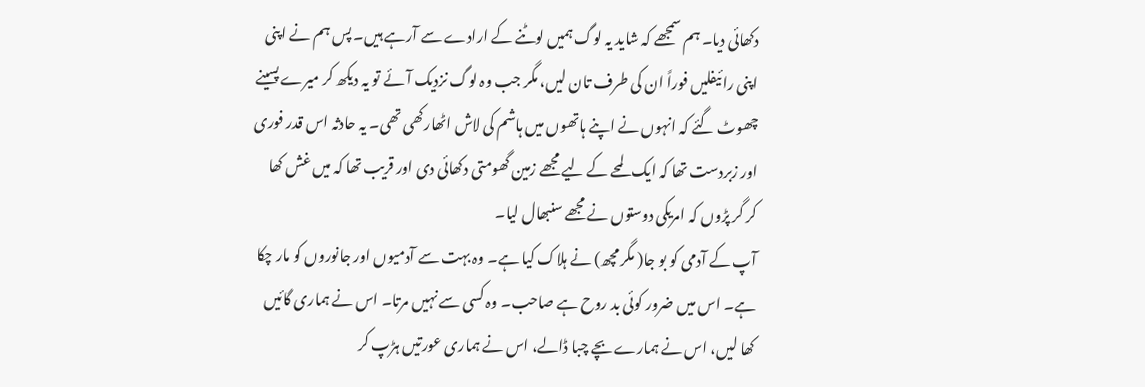دکھائی دیا۔ ہم سمجھے کہ شاید یہ لوگ ہمیں لوٹنے کے ارادے سے آرہے ہیں۔ پس ہم نے اپنی اپنی رائیفلیں فوراً ان کی طرف تان لیں، مگر جب وہ لوگ نزدیک آئے تو یہ دیکھ کر میرے پسینے چھوٹ گئے کہ انہوں نے اپنے ہاتھوں میں ہاشم کی لاش اٹھارکھی تھی۔ یہ حادثہ اس قدر فوری اور زبردست تھا کہ ایک لمحے کے لیے مجھے زمین گھومتی دکھائی دی اور قریب تھا کہ میں غش کھا کر گر پڑوں کہ امریکی دوستوں نے مجھے سنبھال لیا۔
آپ کے آدمی کو بو جا( مگر مچھ) نے ہلاک کیا ہے۔ وہ بہت سے آدمیوں اور جانوروں کو مار چکا ہے۔ اس میں ضرور کوئی بد روح ہے صاحب۔ وہ کسی سے نہیں مرتا۔ اس نے ہماری گائیں کھا لیں، اس نے ہمارے بچے چبا ڈالے، اس نے ہماری عورتیں ہڑپ کر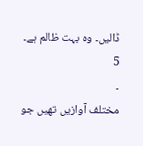ڈالیں۔ وہ بہت ظالم ہے۔
5
۔
مختلف آوازیں تھیں جو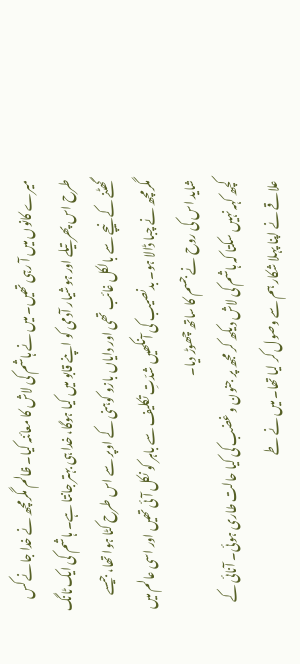میرے کانوں میں آ رہی تھیں۔ میں نے ہاشم کی لاش کا معائنہ کیا۔ ظالم مگرمچھ نے خدا جانے کس طرح اس پھرتیلے اور ہوشیار آدمی کو اپنے قابو میں کیا ہوگا، خدا ہی بہتر جانتا ہے۔ ہاشم کی ایک ٹانگ گھٹنے کے نیچے سے بالکل غائب تھی اور دایاں بازو کوہنی کے اوپر سے اس طرح کٹا ہوا تھا، جیسے مگرمچھ نے چبا ڈالا ہو۔ بدنصیب کی آنکھیں شدّتِ تکلیف سے باہر کو نکل آئی تھیں اور اسی عالم میں شاید اس کی روح نے جسم کا ساتھ چھوڑ دیا۔
کچھ کہہ نہیں سکتا کہ ہاشم کی لاش دیکھ کر مجھ پر جنون و غضب کی کیا حالت طاری ہوئی۔ آنائی کے علاقے نے اپنا پہلا شکار ہم سے وصول کر لیا تھا۔ میں نے طے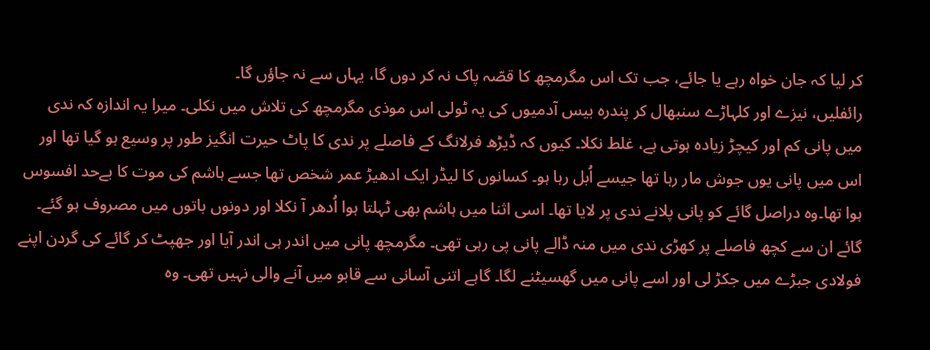کر لیا کہ جان خواہ رہے یا جائے، جب تک اس مگرمچھ کا قصّہ پاک نہ کر دوں گا، یہاں سے نہ جاؤں گا۔
رائفلیں، نیزے اور کلہاڑے سنبھال کر پندرہ بیس آدمیوں کی یہ ٹولی اس موذی مگرمچھ کی تلاش میں نکلی۔ میرا یہ اندازہ کہ ندی میں پانی کم اور کیچڑ زیادہ ہوتی ہے، غلط نکلا۔ کیوں کہ ڈیڑھ فرلانگ کے فاصلے پر ندی کا پاٹ حیرت انگیز طور پر وسیع ہو گیا تھا اور اس میں پانی یوں جوش مار رہا تھا جیسے اُبل رہا ہو۔ کسانوں کا لیڈر ایک ادھیڑ عمر شخص تھا جسے ہاشم کی موت کا بےحد افسوس ہوا تھا۔وہ دراصل گائے کو پانی پلانے ندی پر لایا تھا۔ اسی اثنا میں ہاشم بھی ٹہلتا ہوا اُدھر آ نکلا اور دونوں باتوں میں مصروف ہو گئے۔ گائے ان سے کچھ فاصلے پر کھڑی ندی میں منہ ڈالے پانی پی رہی تھی۔ مگرمچھ پانی میں اندر ہی اندر آیا اور جھپٹ کر گائے کی گردن اپنے فولادی جبڑے میں جکڑ لی اور اسے پانی میں گھسیٹنے لگا۔ گاہے اتنی آسانی سے قابو میں آنے والی نہیں تھی۔ وہ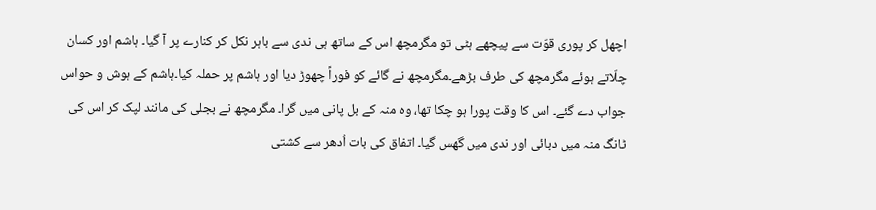اچھل کر پوری قوّت سے پیچھے ہٹی تو مگرمچھ اس کے ساتھ ہی ندی سے باہر نکل کر کنارے پر آ گیا۔ ہاشم اور کسان چلّاتے ہوئے مگرمچھ کی طرف بڑھے۔مگرمچھ نے گائے کو فوراً چھوڑ دیا اور ہاشم پر حملہ کیا۔ہاشم کے ہوش و حواس جواب دے گئے۔ اس کا وقت پورا ہو چکا تھا، وہ منہ کے بل پانی میں گرا۔ مگرمچھ نے بجلی کی مانند لپک کر اس کی ٹانگ منہ میں دبائی اور ندی میں گھس گیا۔ اتفاق کی بات اُدھر سے کشتی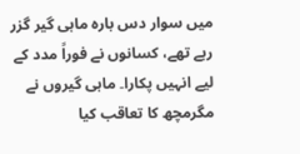میں سوار دس بارہ ماہی گیر گزر رہے تھے، کسانوں نے فوراً مدد کے لیے انہیں پکارا۔ ماہی گیروں نے مگرمچھ کا تعاقب کیا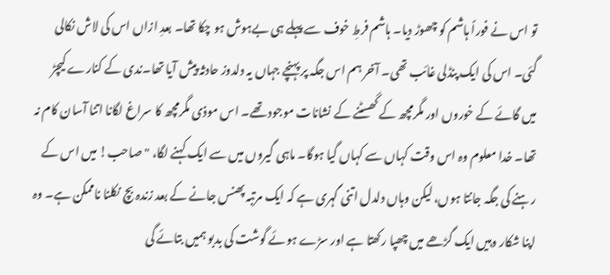تو اس نے فوراً ہاشم کو چھوڑ دیا۔ ہاشم فرطِ خوف سے پہلے ہی بےہوش ہو چکا تھا۔ بعدِ ازاں اس کی لاش نکالی گئی۔ اس کی ایک پنڈلی غائب تھی۔ آخر ہم اس جگہ پر پہنچے جہاں یہ دلدوز حادثہ پیش آیا تھا۔ندی کے کنارے کیچڑ میں گائے کے خوروں اور مگرمچھ کے گھسٹنے کے نشانات موجود تھے۔ اس موذی مگرمچھ کا سراغ لگانا اتنا آسان کام نہ تھا۔ خدا معلوم وہ اس وقت کہاں سے کہاں گیا ہوگا۔ ماہی گیروں میں سے ایک کہنے لگا، "صاحب! میں اس کے رہنے کی جگہ جانتا ہوں، لیکن وہاں دلدل اتنی گہری ہے کہ ایک مرتبہ پھنس جانے کے بعد زندہ بچ نکلنا ناممکن ہے۔ وہ اپنا شکار وہیں ایک گڑھے میں چھپا رکھتا ہے اور سڑے ہوئے گوشت کی بدبو ہمیں بتائے گی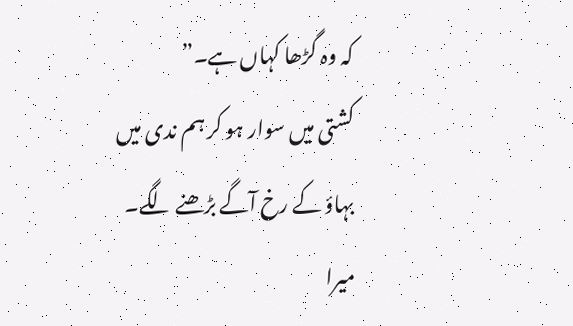کہ وہ گڑھا کہاں ہے۔”
کشتی میں سوار ہو کر ہم ندی میں بہاؤ کے رخ آگے بڑھنے لگے۔ میرا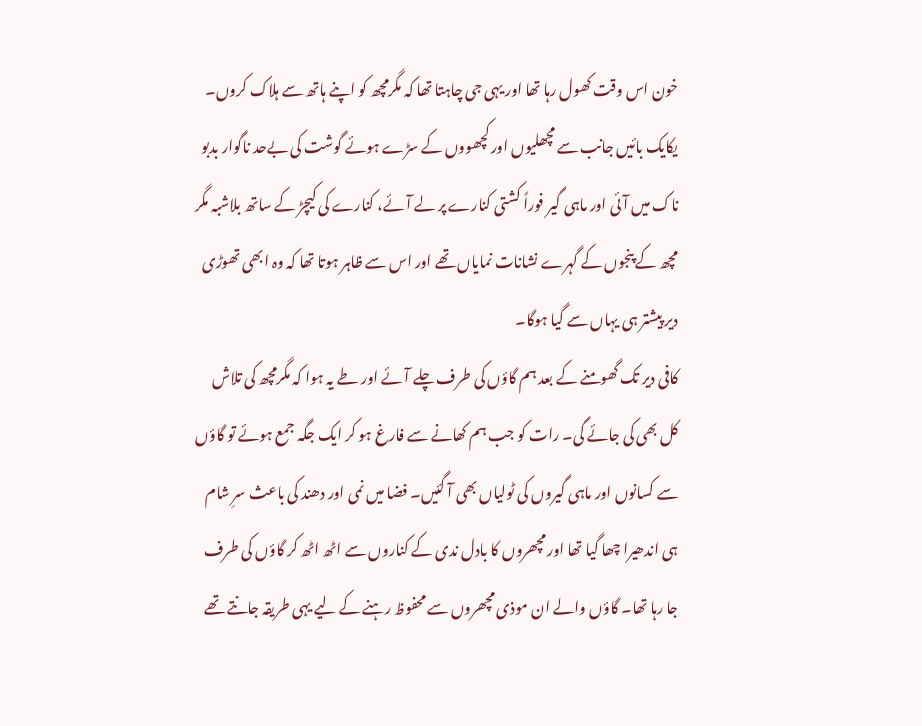خون اس وقت کھول رہا تھا اور یہی جی چاہتا تھا کہ مگرمچھ کو اپنے ہاتھ سے ہلاک کروں۔ یکایک بائیں جانب سے مچھلیوں اور کچھووں کے سڑے ہوئے گوشت کی بےحد ناگوار بدبو ناک میں آئی اور ماہی گیر فوراً کشتی کنارے پر لے آئے، کنارے کی کیچڑ کے ساتھ بلاشبہ مگر مچھ کے پنجوں کے گہرے نشانات نمایاں تھے اور اس سے ظاہر ہوتا تھا کہ وہ ابھی تھوڑی دیر پیشتر ہی یہاں سے گیا ہوگا۔
کافی دیر تک گھومنے کے بعد ہم گاؤں کی طرف چلے آئے اور طے یہ ہوا کہ مگرمچھ کی تلاش کل بھی کی جائے گی۔ رات کو جب ہم کھانے سے فارغ ہو کر ایک جگہ جمع ہوئے تو گاؤں سے کسانوں اور ماہی گیروں کی ٹولیاں بھی آ گئیں۔ فضا میں نمی اور دھند کی باعث سرِ شام ہی اندھیرا چھا گیا تھا اور مچھروں کا بادل ندی کے کناروں سے اٹھ اٹھ کر گاؤں کی طرف جا رہا تھا۔ گاؤں والے ان موذی مچھروں سے محفوظ رہنے کے لیے یہی طریقہ جانتے تھے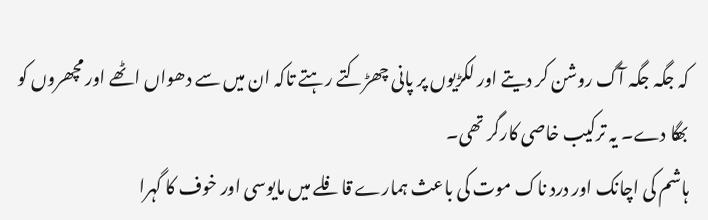کہ جگہ جگہ آگ روشن کر دیتے اور لکڑیوں پر پانی چھڑکتے رہتے تاکہ ان میں سے دھواں اٹھے اور مچھروں کو بھگا دے۔ یہ ترکیب خاصی کارگر تھی۔
ہاشم کی اچانک اور درد ناک موت کی باعث ہمارے قافلے میں مایوسی اور خوف کا گہرا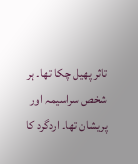تاثر پھیل چکا تھا۔ ہر شخص سراسیمہ اور پریشان تھا۔ اردگرد کا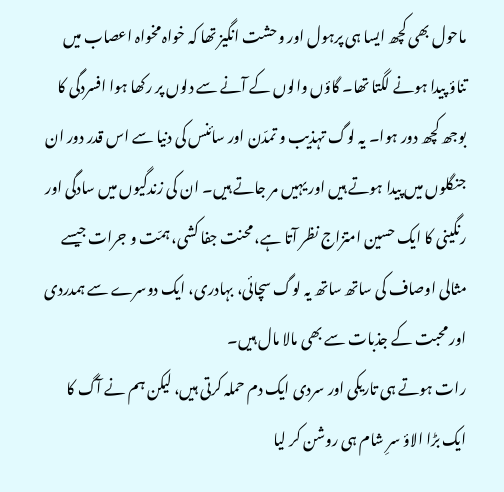ماحول بھی کچھ ایسا ہی پرہول اور وحشت انگیز تھا کہ خواہ مخواہ اعصاب میں تناؤ پیدا ہونے لگتا تھا۔ گاؤں والوں کے آنے سے دلوں پر رکھا ہوا افسردگی کا بوجھ کچھ دور ہوا۔ یہ لوگ تہذیب و تمدّن اور سائنس کی دنیا سے اس قدر دور ان جنگلوں میں پیدا ہوتے ہیں اور یہیں مر جاتے ہیں۔ ان کی زندگیوں میں سادگی اور رنگینی کا ایک حسین امتزاج نظر آتا ہے، محنت جفا کشی، ہمّت و جرات جیسے مثالی اوصاف کی ساتھ ساتھ یہ لوگ سچائی، بہادری، ایک دوسرے سے ہمدردی اور محبت کے جذبات سے بھی مالا مال ہیں۔
رات ہوتے ہی تاریکی اور سردی ایک دم حملہ کرتی ہیں، لیکن ہم نے آگ کا ایک بڑا الاؤ سرِ شام ہی روشن کر لیا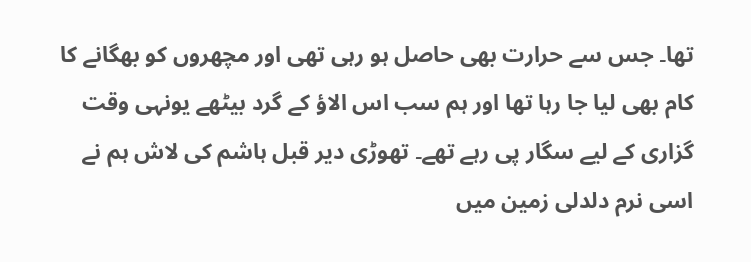تھا۔ جس سے حرارت بھی حاصل ہو رہی تھی اور مچھروں کو بھگانے کا کام بھی لیا جا رہا تھا اور ہم سب اس الاؤ کے گرد بیٹھے یونہی وقت گزاری کے لیے سگار پی رہے تھے۔ تھوڑی دیر قبل ہاشم کی لاش ہم نے اسی نرم دلدلی زمین میں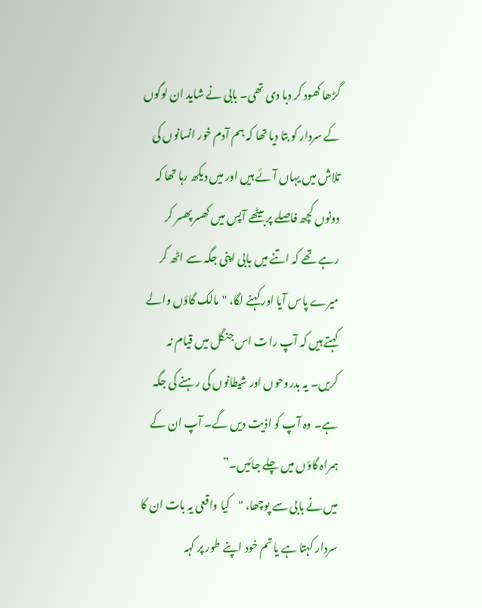گڑھا کھود کر دبا دی تھی۔ بابی نے شاید ان لوگوں کے سردار کو بتا دیا تھا کہ ہم آدم خور انسانوں کی تلاش میں یہاں آئے ہیں اور میں دیکھ رہا تھا کہ دونوں کچھ فاصلے پر بیٹھے آپس میں کھسر پھسر کر رہے تھے کہ اتنے میں بابی اپنی جگہ سے اٹھ کر میرے پاس آیا اور کہنے لگا، "مالک گاؤں والے کہتے ہیں کہ آپ رات اس جنگل میں قیام نہ کریں۔ یہ بدروحوں اور شیطانوں کی رہنے کی جگہ ہے۔ وہ آپ کو اذیت دیں گے۔ آپ ان کے ہمراہ گاؤں میں چلے جائیں۔”
میں نے بابی سے پوچھا، "کیا واقعی یہ بات ان کا سردار کہتا ہے یا تم خود اپنے طور پر کہہ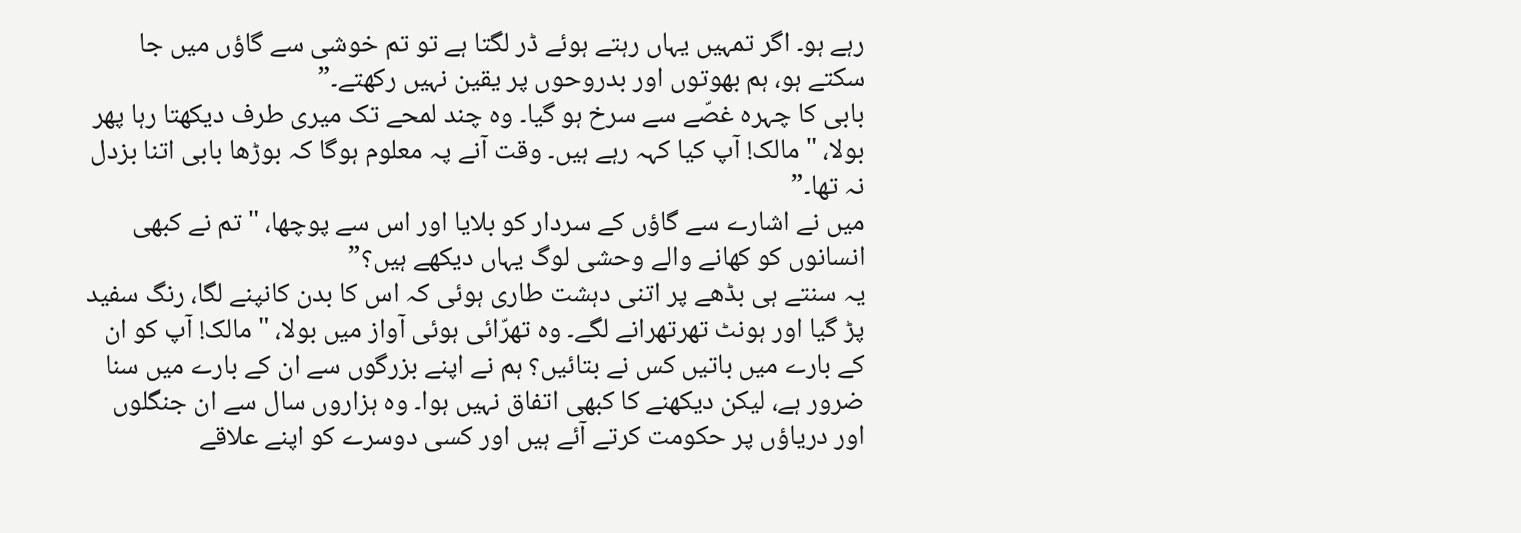رہے ہو۔ اگر تمہیں یہاں رہتے ہوئے ڈر لگتا ہے تو تم خوشی سے گاؤں میں جا سکتے ہو، ہم بھوتوں اور بدروحوں پر یقین نہیں رکھتے۔”
بابی کا چہرہ غصّے سے سرخ ہو گیا۔ وہ چند لمحے تک میری طرف دیکھتا رہا پھر بولا، "مالک! آپ کیا کہہ رہے ہیں۔ وقت آنے پہ معلوم ہوگا کہ بوڑھا بابی اتنا بزدل نہ تھا۔”
میں نے اشارے سے گاؤں کے سردار کو بلایا اور اس سے پوچھا، "تم نے کبھی انسانوں کو کھانے والے وحشی لوگ یہاں دیکھے ہیں؟”
یہ سنتے ہی بڈھے پر اتنی دہشت طاری ہوئی کہ اس کا بدن کانپنے لگا، رنگ سفید پڑ گیا اور ہونٹ تھرتھرانے لگے۔ وہ تھرّائی ہوئی آواز میں بولا، "مالک! آپ کو ان کے بارے میں باتیں کس نے بتائیں؟ ہم نے اپنے بزرگوں سے ان کے بارے میں سنا ضرور ہے، لیکن دیکھنے کا کبھی اتفاق نہیں ہوا۔ وہ ہزاروں سال سے ان جنگلوں اور دریاؤں پر حکومت کرتے آئے ہیں اور کسی دوسرے کو اپنے علاقے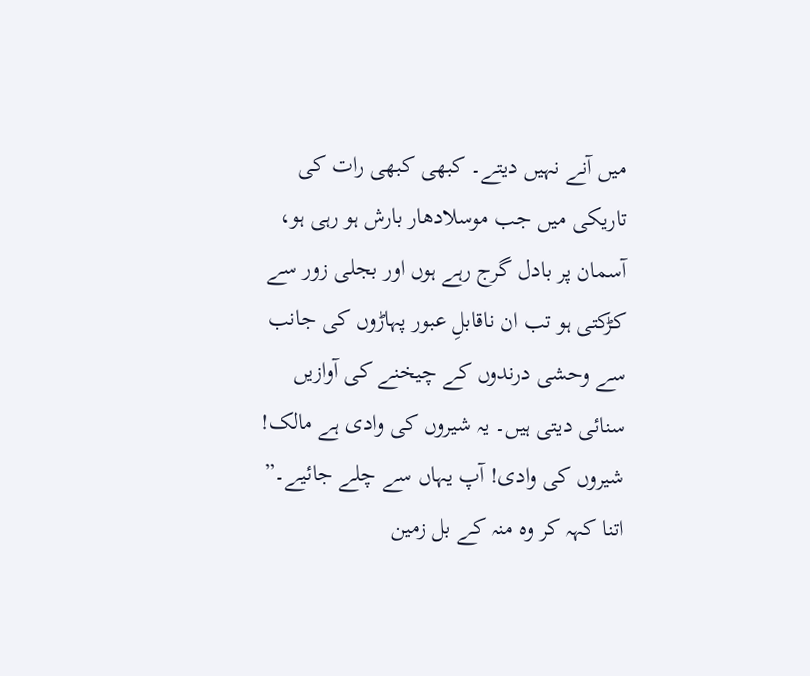میں آنے نہیں دیتے۔ کبھی کبھی رات کی تاریکی میں جب موسلادھار بارش ہو رہی ہو، آسمان پر بادل گرج رہے ہوں اور بجلی زور سے کڑکتی ہو تب ان ناقابلِ عبور پہاڑوں کی جانب سے وحشی درندوں کے چیخنے کی آوازیں سنائی دیتی ہیں۔ یہ شیروں کی وادی ہے مالک! شیروں کی وادی! آپ یہاں سے چلے جائیے۔”
اتنا کہہ کر وہ منہ کے بل زمین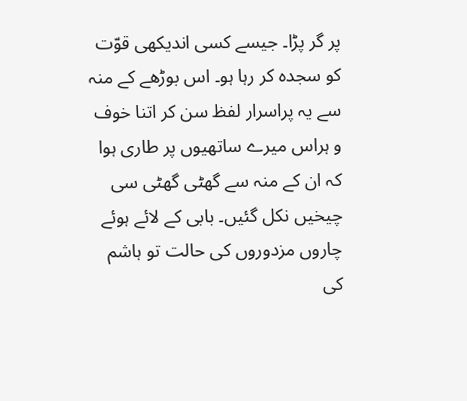پر گر پڑا۔ جیسے کسی اندیکھی قوّت کو سجدہ کر رہا ہو۔ اس بوڑھے کے منہ سے یہ پراسرار لفظ سن کر اتنا خوف و ہراس میرے ساتھیوں پر طاری ہوا کہ ان کے منہ سے گھٹی گھٹی سی چیخیں نکل گئیں۔ بابی کے لائے ہوئے چاروں مزدوروں کی حالت تو ہاشم کی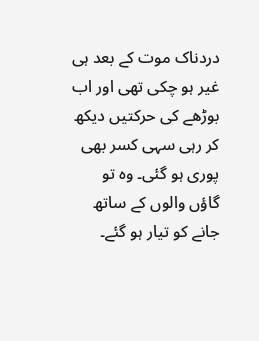دردناک موت کے بعد ہی غیر ہو چکی تھی اور اب بوڑھے کی حرکتیں دیکھ کر رہی سہی کسر بھی پوری ہو گئی۔ وہ تو گاؤں والوں کے ساتھ جانے کو تیار ہو گئے۔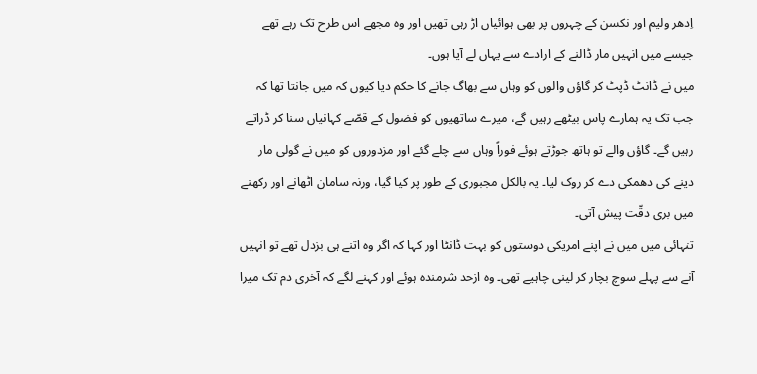اِدھر ولیم اور نکسن کے چہروں پر بھی ہوائیاں اڑ رہی تھیں اور وہ مجھے اس طرح تک رہے تھے جیسے میں انہیں مار ڈالنے کے ارادے سے یہاں لے آیا ہوں۔
میں نے ڈانٹ ڈپٹ کر گاؤں والوں کو وہاں سے بھاگ جانے کا حکم دیا کیوں کہ میں جانتا تھا کہ جب تک یہ ہمارے پاس بیٹھے رہیں گے، میرے ساتھیوں کو فضول کے قصّے کہانیاں سنا کر ڈراتے رہیں گے۔ گاؤں والے تو ہاتھ جوڑتے ہوئے فوراً وہاں سے چلے گئے اور مزدوروں کو میں نے گولی مار دینے کی دھمکی دے کر روک لیا۔ یہ بالکل مجبوری کے طور پر کیا گیا، ورنہ سامان اٹھانے اور رکھنے میں بری دقّت پیش آتی۔
تنہائی میں میں نے اپنے امریکی دوستوں کو بہت ڈانٹا اور کہا کہ اگر وہ اتنے ہی بزدل تھے تو انہیں آنے سے پہلے سوچ بچار کر لینی چاہیے تھی۔ وہ ازحد شرمندہ ہوئے اور کہنے لگے کہ آخری دم تک میرا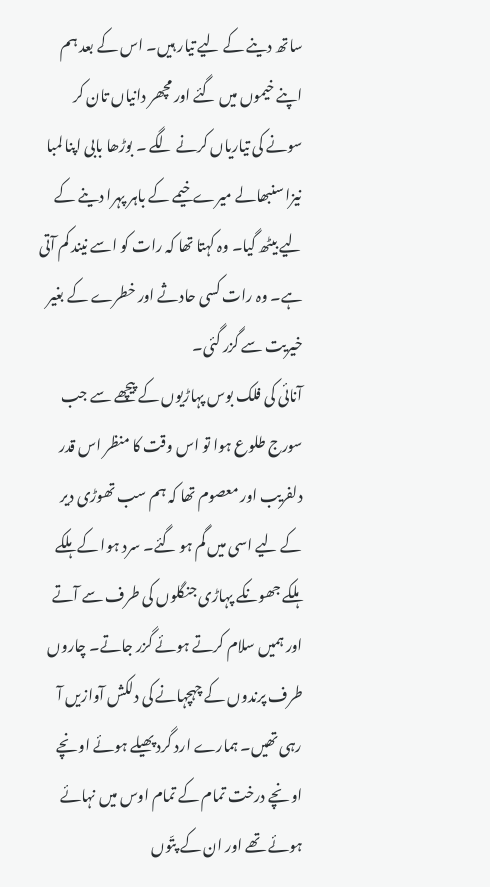ساتھ دینے کے لیے تیار ہیں۔ اس کے بعد ہم اپنے خیموں میں گئے اور مچھر دانیاں تان کر سونے کی تیاریاں کرنے لگے ۔ بوڑھا بابی اپنا لمبا نیزا سنبھالے میرے خیمے کے باہر پہرا دینے کے لیے بیٹھ گیا۔ وہ کہتا تھا کہ رات کو اسے نیند کم آتی ہے۔ وہ رات کسی حادثے اور خطرے کے بغیر خیریت سے گزر گئی۔
آنائی کی فلک بوس پہاڑیوں کے پیچھے سے جب سورج طلوع ہوا تو اس وقت کا منظر اس قدر دلفریب اور معصوم تھا کہ ہم سب تھوڑی دیر کے لیے اسی میں گم ہو گئے۔ سرد ہوا کے ہلکے ہلکے جھونکے پہاڑی جنگلوں کی طرف سے آتے اور ہمیں سلام کرتے ہوئے گزر جاتے۔ چاروں طرف پرندوں کے چہچہانے کی دلکش آوازیں آ رہی تھیں۔ ہمارے ارد گرد پھیلے ہوئے اونچے اونچے درخت تمام کے تمام اوس میں نہائے ہوئے تھے اور ان کے پتّوں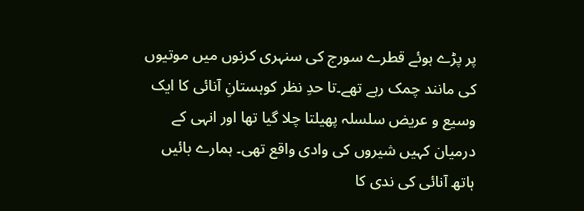پر پڑے ہوئے قطرے سورج کی سنہری کرنوں میں موتیوں کی مانند چمک رہے تھے۔تا حدِ نظر کوہستانِ آنائی کا ایک وسیع و عریض سلسلہ پھیلتا چلا گیا تھا اور انہی کے درمیان کہیں شیروں کی وادی واقع تھی۔ ہمارے بائیں ہاتھ آنائی کی ندی کا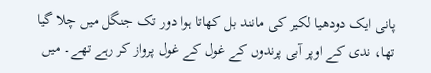پانی ایک دودھیا لکیر کی مانند بل کھاتا ہوا دور تک جنگل میں چلا گیا تھا، ندی کے اوپر آبی پرندوں کے غول کے غول پرواز کر رہے تھے۔ میں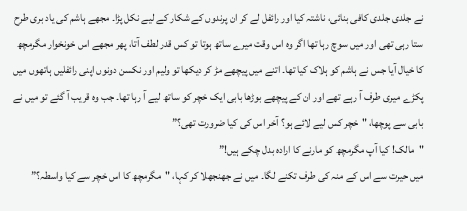نے جلدی جلدی کافی بنائی، ناشتہ کیا اور رائفل لے کر ان پرندوں کے شکار کے لیے نکل پڑا۔ مجھے ہاشم کی یاد بری طرح ستا رہی تھی اور میں سوچ رہا تھا اگر وہ اس وقت میرے ساتھ ہوتا تو کس قدر لطف آتا، پھر مجھے اس خونخوار مگرمچھ کا خیال آیا جس نے ہاشم کو ہلاک کیا تھا۔ اتنے میں پیچھے مڑ کر دیکھا تو ولیم اور نکسن دونوں اپنی رائفلیں ہاتھوں میں پکڑے میری طرف آ رہے تھے اور ان کے پیچھے بوڑھا بابی ایک خچر کو ساتھ لیے آ رہا تھا۔ جب وہ قریب آ گئے تو میں نے بابی سے پوچھا، "خچر کس لیے لائے ہو؟ آخر اس کی کیا ضرورت تھی؟”
"مالک! کیا آپ مگرمچھ کو مارنے کا ارادہ بدل چکے ہیں!”
میں حیرت سے اس کے منہ کی طرف تکنے لگا۔ میں نے جھنجھلا کر کہا، "مگرمچھ کا اس خچر سے کیا واسطہ؟”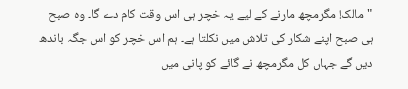"مالک! مگرمچھ مارنے کے لیے یہ خچر ہی اس وقت کام دے گا۔ وہ صبح ہی صبح اپنے شکار کی تلاش میں نکلتا ہے۔ ہم اس خچر کو اس جگہ باندھ دیں گے جہاں کل مگرمچھ نے گائے کو پانی میں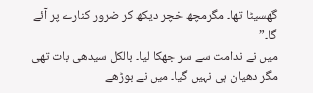گھسیٹا تھا۔ مگرمچھ خچر دیکھ کر ضرور کنارے پر آئے گا۔”
میں نے ندامت سے سر جھکا لیا۔ بالکل سیدھی بات تھی مگر دھیان ہی نہیں گیا۔ میں نے بوڑھے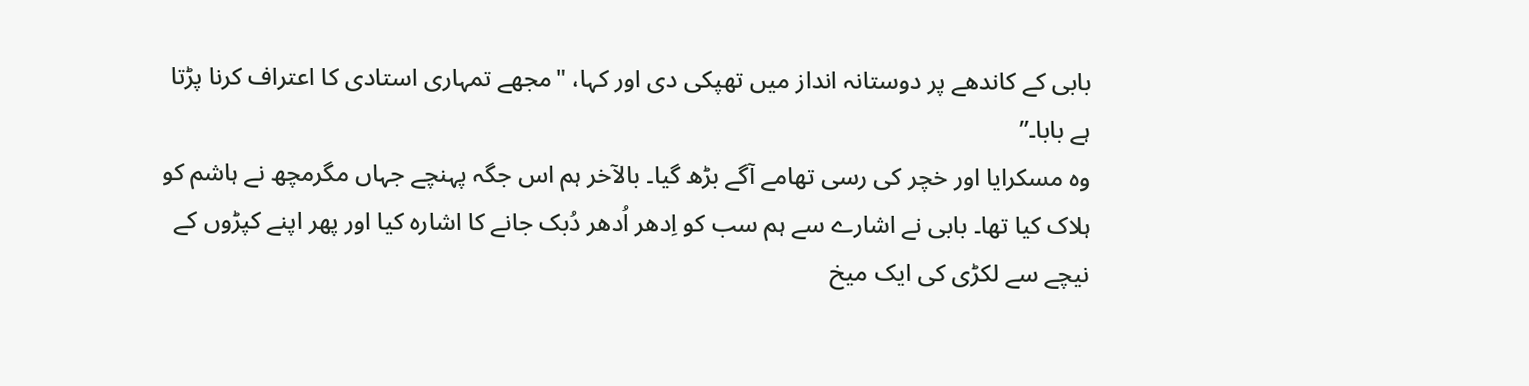بابی کے کاندھے پر دوستانہ انداز میں تھپکی دی اور کہا، "مجھے تمہاری استادی کا اعتراف کرنا پڑتا ہے بابا۔”
وہ مسکرایا اور خچر کی رسی تھامے آگے بڑھ گیا۔ بالآخر ہم اس جگہ پہنچے جہاں مگرمچھ نے ہاشم کو ہلاک کیا تھا۔ بابی نے اشارے سے ہم سب کو اِدھر اُدھر دُبک جانے کا اشارہ کیا اور پھر اپنے کپڑوں کے نیچے سے لکڑی کی ایک میخ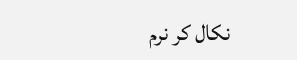نکال کر نرم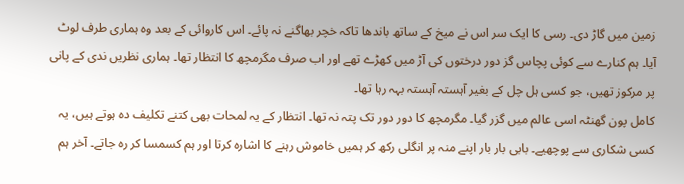زمین میں گاڑ دی۔ رسی کا ایک سر اس نے میخ کے ساتھ باندھا تاکہ خچر بھاگنے نہ پائے۔ اس کاروائی کے بعد وہ ہماری طرف لوٹ آیا۔ ہم کنارے سے کوئی پچاس گز دور درختوں کی آڑ میں کھڑے تھے اور اب صرف مگرمچھ کا انتظار تھا۔ ہماری نظریں ندی کے پانی پر مرکوز تھیں، جو کسی ہل چل کے بغیر آہستہ آہستہ بہہ رہا تھا۔
کامل پون گھنٹہ اسی عالم میں گزر گیا۔ مگرمچھ کا دور دور تک پتہ نہ تھا۔ انتظار کے یہ لمحات بھی کتنے تکلیف دہ ہوتے ہیں، یہ کسی شکاری سے پوچھیے۔ بابی بار بار اپنے منہ پر انگلی رکھ کر ہمیں خاموش رہنے کا اشارہ کرتا اور ہم کسمسا کر رہ جاتے۔ آخر ہم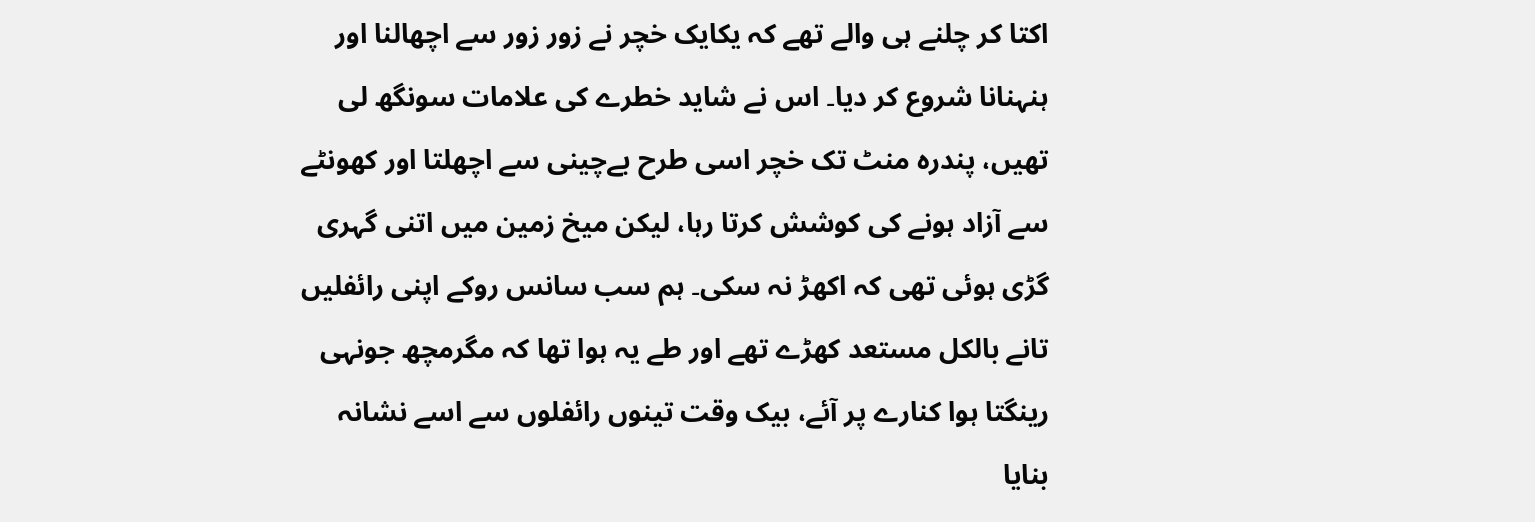اکتا کر چلنے ہی والے تھے کہ یکایک خچر نے زور زور سے اچھالنا اور ہنہنانا شروع کر دیا۔ اس نے شاید خطرے کی علامات سونگھ لی تھیں، پندرہ منٹ تک خچر اسی طرح بےچینی سے اچھلتا اور کھونٹے سے آزاد ہونے کی کوشش کرتا رہا، لیکن میخ زمین میں اتنی گہری گڑی ہوئی تھی کہ اکھڑ نہ سکی۔ ہم سب سانس روکے اپنی رائفلیں تانے بالکل مستعد کھڑے تھے اور طے یہ ہوا تھا کہ مگرمچھ جونہی رینگتا ہوا کنارے پر آئے، بیک وقت تینوں رائفلوں سے اسے نشانہ بنایا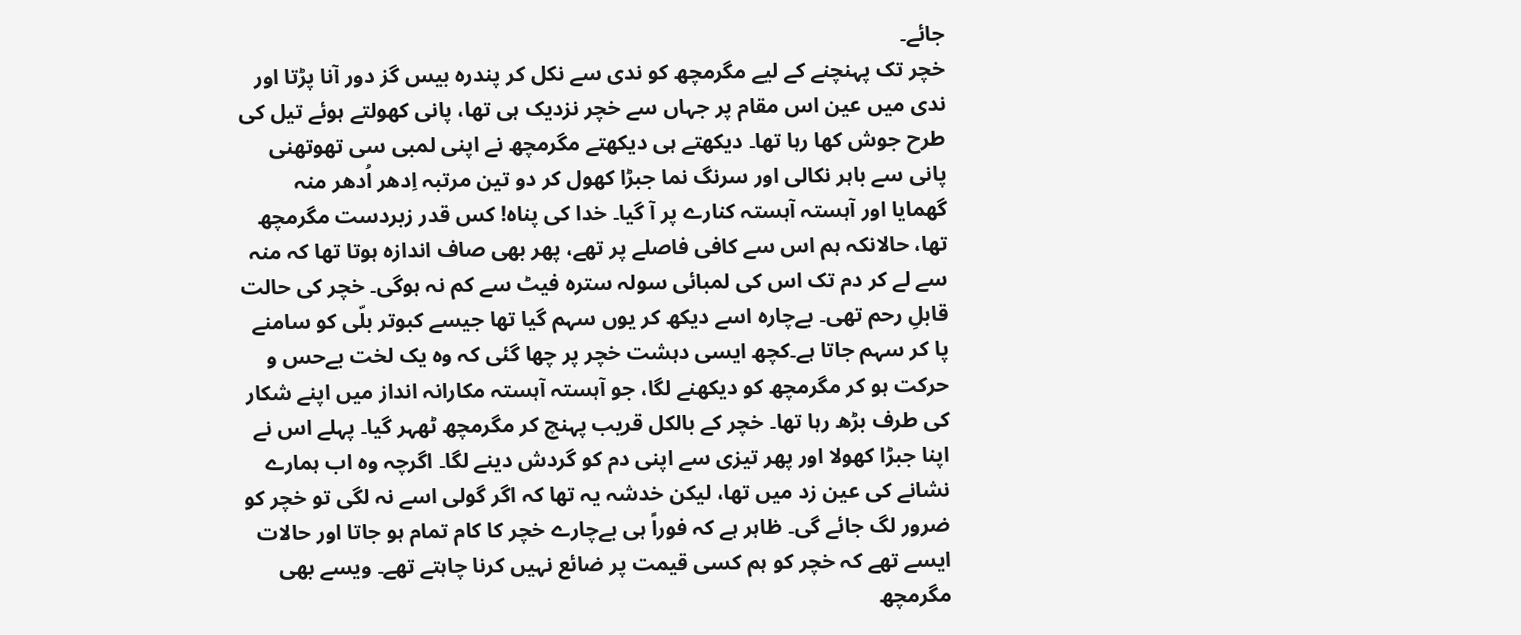جائے۔
خچر تک پہنچنے کے لیے مگرمچھ کو ندی سے نکل کر پندرہ بیس گز دور آنا پڑتا اور ندی میں عین اس مقام پر جہاں سے خچر نزدیک ہی تھا، پانی کھولتے ہوئے تیل کی طرح جوش کھا رہا تھا۔ دیکھتے ہی دیکھتے مگرمچھ نے اپنی لمبی سی تھوتھنی پانی سے باہر نکالی اور سرنگ نما جبڑا کھول کر دو تین مرتبہ اِدھر اُدھر منہ گھمایا اور آہستہ آہستہ کنارے پر آ گیا۔ خدا کی پناہ! کس قدر زبردست مگرمچھ تھا، حالانکہ ہم اس سے کافی فاصلے پر تھے، پھر بھی صاف اندازہ ہوتا تھا کہ منہ سے لے کر دم تک اس کی لمبائی سولہ سترہ فیٹ سے کم نہ ہوگی۔ خچر کی حالت قابلِ رحم تھی۔ بےچارہ اسے دیکھ کر یوں سہم گیا تھا جیسے کبوتر بلّی کو سامنے پا کر سہم جاتا ہے۔کچھ ایسی دہشت خچر پر چھا گئی کہ وہ یک لخت بےحس و حرکت ہو کر مگرمچھ کو دیکھنے لگا، جو آہستہ آہستہ مکارانہ انداز میں اپنے شکار کی طرف بڑھ رہا تھا۔ خچر کے بالکل قریب پہنچ کر مگرمچھ ٹھہر گیا۔ پہلے اس نے اپنا جبڑا کھولا اور پھر تیزی سے اپنی دم کو گردش دینے لگا۔ اگرچہ وہ اب ہمارے نشانے کی عین زد میں تھا، لیکن خدشہ یہ تھا کہ اگر گولی اسے نہ لگی تو خچر کو ضرور لگ جائے گی۔ ظاہر ہے کہ فوراً ہی بےچارے خچر کا کام تمام ہو جاتا اور حالات ایسے تھے کہ خچر کو ہم کسی قیمت پر ضائع نہیں کرنا چاہتے تھے۔ ویسے بھی مگرمچھ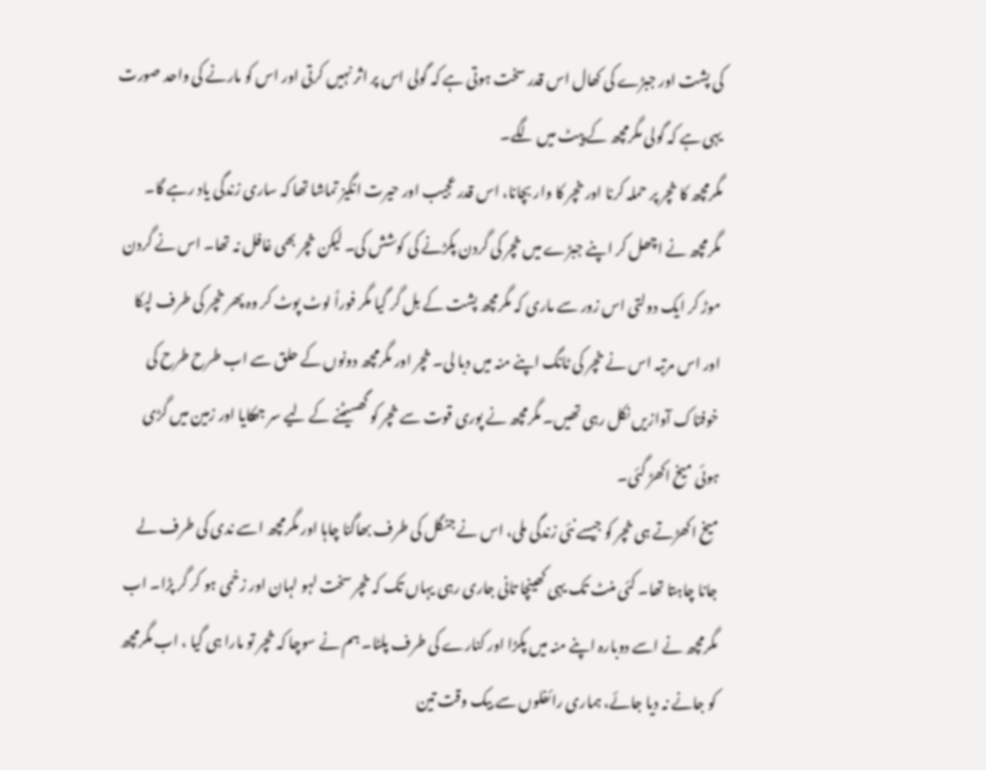کی پشت اور جبڑے کی کھال اس قدر سخت ہوتی ہے کہ گولی اس پر اثر نہیں کرتی اور اس کو مارنے کی واحد صورت یہی ہے کہ گولی مگرمچھ کے پیٹ میں لگے۔
مگرمچھ کا خچر پر حملہ کرنا اور خچر کا وار بچانا، اس قدر عجیب اور حیرت انگیز تماشا تھا کہ ساری زندگی یاد رہے گا۔ مگرمچھ نے اچھل کر اپنے جبڑے میں خچر کی گردن پکڑنے کی کوشش کی۔ لیکن خچر بھی غافل نہ تھا۔ اس نے گردن موڑ کر ایک دولتی اس زور سے ماری کہ مگرمچھ پشت کے بل گر گیا مگر فوراً لوٹ پوٹ کر وہ پھر خچر کی طرف لپکا اور اس مرتبہ اس نے خچر کی ٹانگ اپنے منہ میں دبا لی۔ خچر اور مگرمچھ دونوں کے حلق سے اب طرح طرح کی خوفناک آوازیں نکل رہی تھیں۔ مگرمچھ نے پوری قوت سے خچر کو گھسیٹنے کے لیے سر جھکایا اور زمین میں گڑی ہوئی میخ اکھڑ گئی۔
میخ اکھڑتے ہی خچر کو جیسے نئی زندگی ملی، اس نے جنگل کی طرف بھاگنا چاہا اور مگرمچھ اسے ندی کی طرف لے جانا چاہتا تھا۔ کئی منٹ تک یہی کھینچا تانی جاری رہی یہاں تک کہ خچر سخت لہو لہان اور زخمی ہو کر گر پڑا۔ اب مگرمچھ نے اسے دوبارہ اپنے منہ میں پکڑا اور کنارے کی طرف پلٹا۔ ہم نے سوچا کہ خچر تو مارا ہی گیا ، اب مگرمچھ کو جانے نہ دیا جائے، ہماری رائفلوں سے بیک وقت تین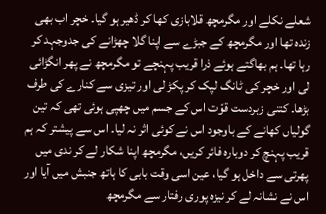شعلے نکلے اور مگرمچھ قلابازی کھا کر ڈھیر ہو گیا۔ خچر اب بھی زندہ تھا اور مگرمچھ کے جبڑے سے اپنا گلا چھڑانے کی جدوجہد کر رہا تھا۔ ہم بھاگتے ہوئے ذرا قریب پہنچے تو مگرمچھ نے پھر انگڑائی لی اور خچر کی ٹانگ لپک کر پکڑ لی اور تیزی سے کنارے کی طرف بڑھا۔ کتنی زبردست قوّت اس کے جسم میں چھپی ہوئی تھی کہ تین گولیاں کھانے کے باوجود اس نے کوئی اثر نہ لیا۔ اس سے پیشتر کہ ہم قریب پہنچ کر دوبارہ فائر کریں، مگرمچھ اپنا شکار لے کر ندی میں پھرتی سے داخل ہو گیا، عین اسی وقت بابی کا ہاتھ جنبش میں آیا اور اس نے نشانہ لے کر نیزہ پوری رفتار سے مگرمچھ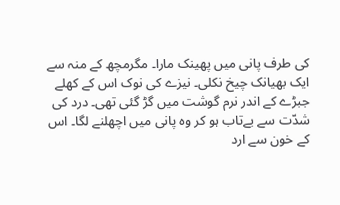کی طرف پانی میں پھینک مارا۔ مگرمچھ کے منہ سے ایک بھیانک چیخ نکلی۔ نیزے کی نوک اس کے کھلے جبڑے کے اندر نرم گوشت میں گڑ گئی تھی۔ درد کی شدّت سے بےتاب ہو کر وہ پانی میں اچھلنے لگا۔ اس کے خون سے ارد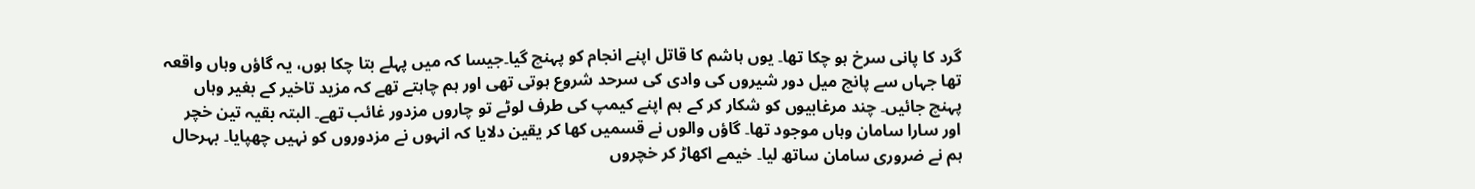گرد کا پانی سرخ ہو چکا تھا۔ یوں ہاشم کا قاتل اپنے انجام کو پہنچ گیا۔جیسا کہ میں پہلے بتا چکا ہوں، یہ گاؤں وہاں واقعہ تھا جہاں سے پانچ میل دور شیروں کی وادی کی سرحد شروع ہوتی تھی اور ہم چاہتے تھے کہ مزید تاخیر کے بغیر وہاں پہنچ جائیں۔ چند مرغابیوں کو شکار کر کے ہم اپنے کیمپ کی طرف لوٹے تو چاروں مزدور غائب تھے۔ البتہ بقیہ تین خچر اور سارا سامان وہاں موجود تھا۔ گاؤں والوں نے قسمیں کھا کر یقین دلایا کہ انہوں نے مزدوروں کو نہیں چھپایا۔ بہرحال ہم نے ضروری سامان ساتھ لیا۔ خیمے اکھاڑ کر خچروں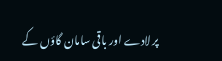پر لادے اور باقی سامان گاؤں کے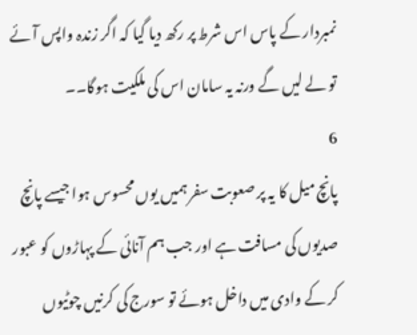نمبردار کے پاس اس شرط پر رکھ دیا گیا کہ اگر زندہ واپس آئے تو لے لیں گے ورنہ یہ سامان اس کی ملکیت ہوگا۔۔
6
پانچ میل کا یہ پر صعوبت سفر ہمیں یوں محسوس ہوا جیسے پانچ صدیوں کی مسافت ہے اور جب ہم آنائی کے پہاڑوں کو عبور کر کے وادی میں داخل ہوئے تو سورج کی کرنیں چوٹیوں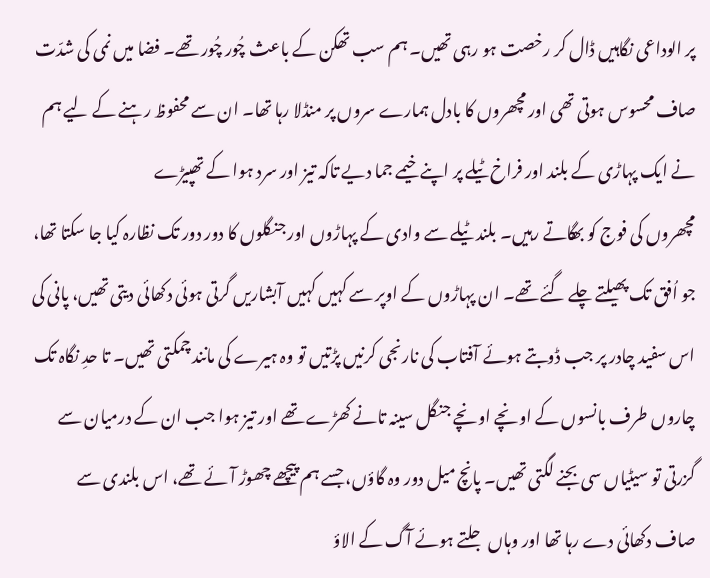پر الوداعی نگاہیں ڈال کر رخصت ہو رہی تھیں۔ ہم سب تھکن کے باعث چُور چُور تھے۔ فضا میں نمی کی شدّت صاف محسوس ہوتی تھی اور مچھروں کا بادل ہمارے سروں پر منڈلا رہا تھا۔ ان سے محفوظ رہنے کے لیے ہم نے ایک پہاڑی کے بلند اور فراخ ٹیلے پر اپنے خیمے جما دیے تاکہ تیز اور سرد ہوا کے تھپیڑے
مچھروں کی فوج کو بھگاتے رہیں۔ بلند ٹیلے سے وادی کے پہاڑوں اور جنگلوں کا دور دور تک نظارہ کیا جا سکتا تھا، جو اُفق تک پھیلتے چلے گئے تھے۔ ان پہاڑوں کے اوپر سے کہیں کہیں آبشاریں گرتی ہوئی دکھائی دیتی تھیں، پانی کی اس سفید چادر پر جب ڈوبتے ہوئے آفتاب کی نارنجی کرنیں پڑتیں تو وہ ہیرے کی مانند چمکتی تھیں۔ تا حدِ نگاہ تک چاروں طرف بانسوں کے اونچے اونچے جنگل سینہ تانے کھڑے تھے اور تیز ہوا جب ان کے درمیان سے گزرتی تو سیٹیاں سی بجنے لگتی تھیں۔ پانچ میل دور وہ گاؤں، جسے ہم پیچھے چھوڑ آئے تھے، اس بلندی سے صاف دکھائی دے رہا تھا اور وہاں جلتے ہوئے آگ کے الاؤ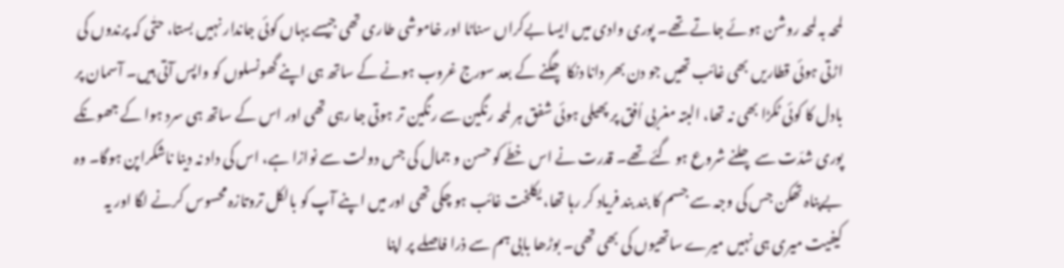لمحہ بہ لمحہ روشن ہوئے جاتے تھے۔ پوری وادی میں ایسا بےکراں سناٹا اور خاموشی طاری تھی جیسے یہاں کوئی جاندار نہیں بستا، حتٰی کہ پرندوں کی اڑتی ہوئی قطاریں بھی غائب تھیں جو دن بھر دانا دنکا چگنے کے بعد سورج غروب ہونے کے ساتھ ہی اپنے گھونسلوں کو واپس آتی ہیں۔ آسمان پر بادل کا کوئی ٹکڑا بھی نہ تھا، البتہ مغربی اُفق پر پھیلی ہوئی شفق ہر لمحہ رنگین سے رنگین تر ہوتی جا رہی تھی اور اس کے ساتھ ہی سرد ہوا کے جھونکے پوری شدّت سے چلنے شروع ہو گئے تھے۔ قدرت نے اس خطّے کو حسن و جمال کی جس دولت سے نوازا ہے، اس کی داد نہ دینا ناشکراپن ہوگا۔ وہ بےپناہ تھکن جس کی وجہ سے جسم کا بند بند فریاد کر رہا تھا، یکلخت غائب ہو چکی تھی اور میں اپنے آپ کو بالکل تروتازہ محسوس کرنے لگا اور یہ کیفیت میری ہی نہیں میرے ساتھیوں کی بھی تھی۔ بوڑھا بابی ہم سے ذرا فاصلے پر اپنا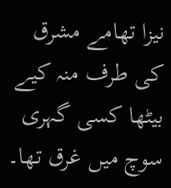نیزا تھامے مشرق کی طرف منہ کیے بیٹھا کسی گہری سوچ میں غرق تھا۔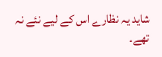شاید یہ نظارے اس کے لیے نئے نہ تھے۔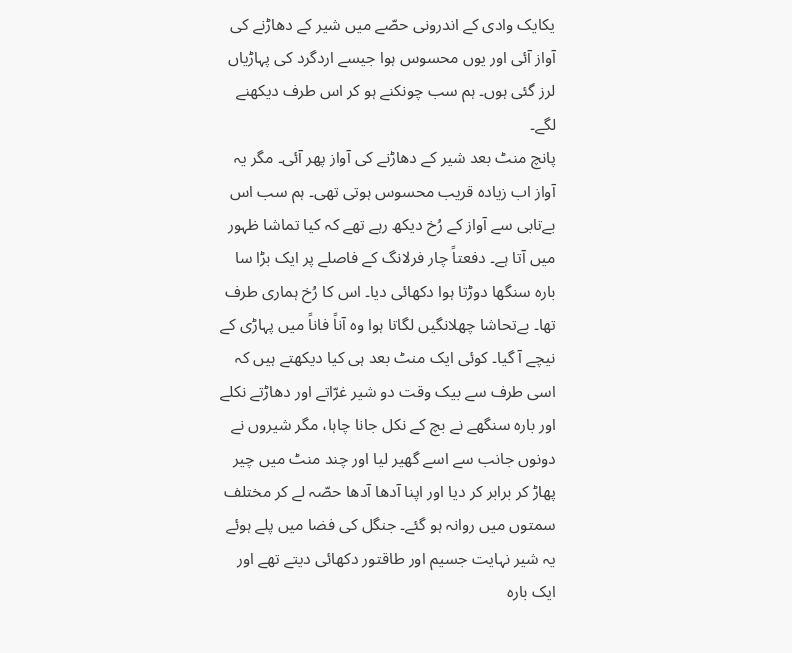یکایک وادی کے اندرونی حصّے میں شیر کے دھاڑنے کی آواز آئی اور یوں محسوس ہوا جیسے اردگرد کی پہاڑیاں لرز گئی ہوں۔ ہم سب چونکنے ہو کر اس طرف دیکھنے لگے۔
پانچ منٹ بعد شیر کے دھاڑنے کی آواز پھر آئی۔ مگر یہ آواز اب زیادہ قریب محسوس ہوتی تھی۔ ہم سب اس بےتابی سے آواز کے رُخ دیکھ رہے تھے کہ کیا تماشا ظہور میں آتا ہے۔ دفعتاً چار فرلانگ کے فاصلے پر ایک بڑا سا بارہ سنگھا دوڑتا ہوا دکھائی دیا۔ اس کا رُخ ہماری طرف تھا۔ بےتحاشا چھلانگیں لگاتا ہوا وہ آناً فاناً میں پہاڑی کے نیچے آ گیا۔ کوئی ایک منٹ بعد ہی کیا دیکھتے ہیں کہ اسی طرف سے بیک وقت دو شیر غرّاتے اور دھاڑتے نکلے اور بارہ سنگھے نے بچ کے نکل جانا چاہا، مگر شیروں نے دونوں جانب سے اسے گھیر لیا اور چند منٹ میں چیر پھاڑ کر برابر کر دیا اور اپنا آدھا آدھا حصّہ لے کر مختلف سمتوں میں روانہ ہو گئے۔ جنگل کی فضا میں پلے ہوئے یہ شیر نہایت جسیم اور طاقتور دکھائی دیتے تھے اور ایک بارہ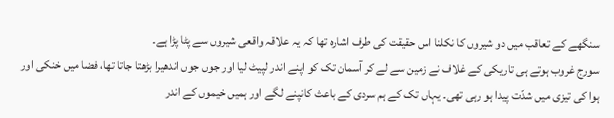سنگھے کے تعاقب میں دو شیروں کا نکلنا اس حقیقت کی طرف اشارہ تھا کہ یہ علاقہ واقعی شیروں سے پٹا پڑا ہے۔
سورج غروب ہوتے ہی تاریکی کے غلاف نے زمین سے لے کر آسمان تک کو اپنے اندر لپیٹ لیا اور جوں جوں اندھیرا بڑھتا جاتا تھا، فضا میں خنکی اور ہوا کی تیزی میں شدّت پیدا ہو رہی تھی۔ یہاں تک کے ہم سردی کے باعث کانپنے لگے اور ہمیں خیموں کے اندر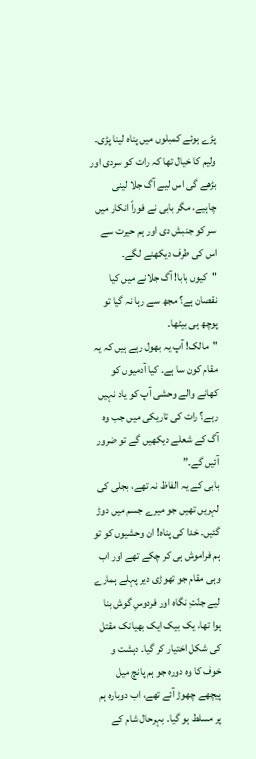پڑے ہوئے کمبلوں میں پناہ لینا پڑی۔ ولیم کا خیال تھا کہ رات کو سردی اور بڑھے گی اس لیے آگ جلا لینی چاہیے، مگر بابی نے فوراً انکار میں سر کو جنبش دی اور ہم حیرت سے اس کی طرف دیکھنے لگے۔
"کیوں بابا! آگ جلانے میں کیا نقصان ہے؟ مجھ سے رہا نہ گیا تو پوچھ ہی بیٹھا۔
"مالک! آپ یہ بھول رہے ہیں کہ یہ مقام کون سا ہے۔ کیا آدمیوں کو کھانے والے وحشی آپ کو یاد نہیں رہے؟ رات کی تاریکی میں جب وہ آگ کے شعلے دیکھیں گے تو ضرور آئیں گے۔”
بابی کے یہ الفاظ نہ تھے، بجلی کی لہریں تھیں جو میرے جسم میں دوڑ گئیں۔ خدا کی پناہ! ان وحشیوں کو تو ہم فراموش ہی کر چکے تھے اور اب وہی مقام جو تھوڑی دیر پہلے ہمارے لیے جنّتِ نگاہ اور فردوسِ گوش بنا ہوا تھا، یک بیک ایک بھیانک مقتل کی شکل اختیار کر گیا۔ دہشت و خوف کا وہ دورہ جو ہم پانچ میل پیچھے چھوڑ آئے تھے، اب دوبارہ ہم پر مسلط ہو گیا۔ بہرحال شام کے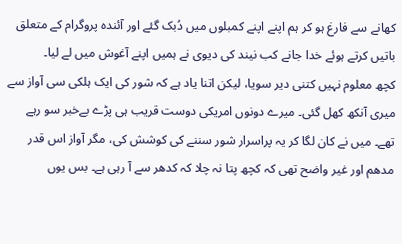کھانے سے فارغ ہو کر ہم اپنے اپنے کمبلوں میں دُبک گئے اور آئندہ پروگرام کے متعلق باتیں کرتے ہوئے خدا جانے کب نیند کی دیوی نے ہمیں اپنے آغوش میں لے لیا۔
کچھ معلوم نہیں کتنی دیر سویا، لیکن اتنا یاد ہے کہ شور کی ایک ہلکی سی آواز سے میری آنکھ کھل گئی۔ میرے دونوں امریکی دوست قریب ہی پڑے بےخبر سو رہے تھے۔ میں نے کان لگا کر یہ پراسرار شور سننے کی کوشش کی، مگر آواز اس قدر مدھم اور غیر واضح تھی کہ کچھ پتا نہ چلا کہ کدھر سے آ رہی ہے۔ بس یوں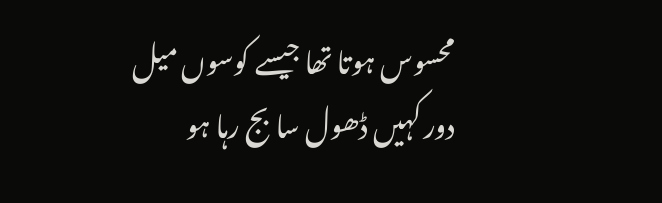محسوس ہوتا تھا جیسے کوسوں میل دور کہیں ڈھول سا بج رہا ہو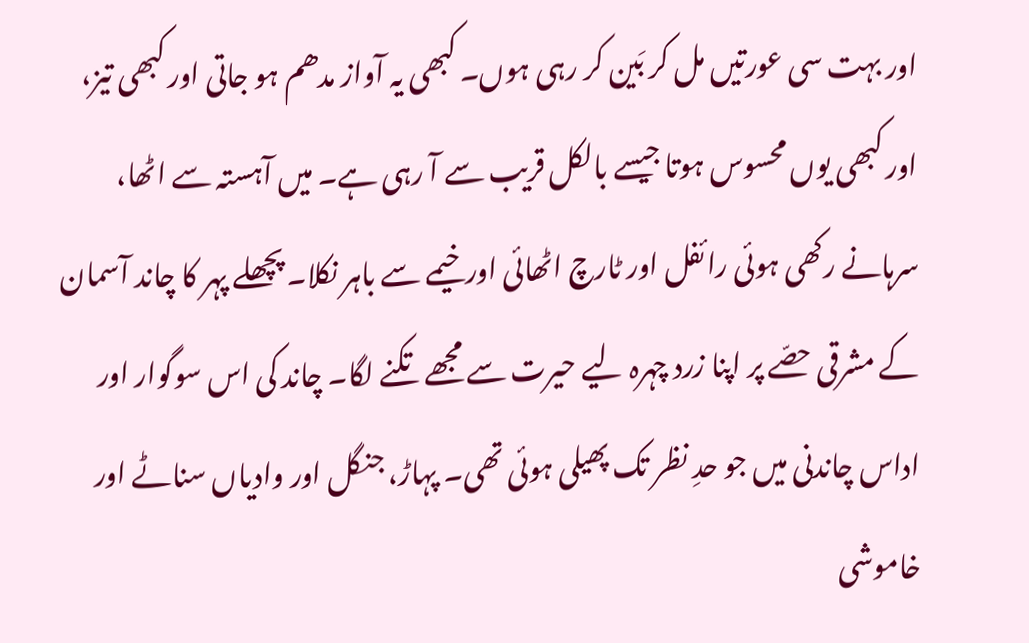اور بہت سی عورتیں مل کر بَین کر رہی ہوں۔ کبھی یہ آواز مدھم ہو جاتی اور کبھی تیز، اور کبھی یوں محسوس ہوتا جیسے بالکل قریب سے آ رہی ہے۔ میں آہستہ سے اٹھا، سرہانے رکھی ہوئی رائفل اور ٹارچ اٹھائی اور خیمے سے باہر نکلا۔ پچھلے پہر کا چاند آسمان کے مشرقی حصّے پر اپنا زرد چہرہ لیے حیرت سے مجھے تکنے لگا۔ چاند کی اس سوگوار اور اداس چاندنی میں جو حدِ نظر تک پھیلی ہوئی تھی۔ پہاڑ، جنگل اور وادیاں سناٹے اور خاموشی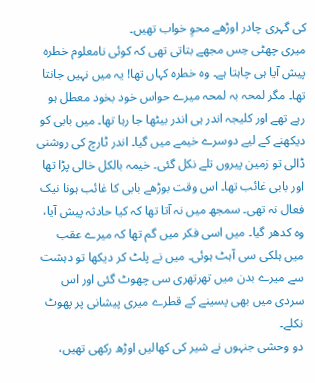کی گہری چادر اوڑھے محوِ خواب تھیں۔
میری چھٹی حِس مجھے بتاتی تھی کہ کوئی نامعلوم خطرہ پیش آیا ہی چاہتا ہے۔ وہ خطرہ کہاں تھا! یہ میں نہیں جانتا تھا۔ مگر لمحہ بہ لمحہ میرے حواس خود بخود معطل ہو رہے تھے اور کلیجہ اندر ہی اندر بیٹھا جا رہا تھا۔ میں بابی کو دیکھنے کے لیے دوسرے خیمے میں گیا۔ اندر ٹارچ کی روشنی ڈالی تو زمین پیروں تلے نکل گئی۔ خیمہ بالکل خالی پڑا تھا اور بابی غائب تھا۔ اس وقت بوڑھے بابی کا غائب ہونا نیک فعال نہ تھی۔ سمجھ میں نہ آتا تھا کہ کیا حادثہ پیش آیا، وہ کدھر گیا۔ میں اسی فکر میں گم تھا کہ میرے عقب میں ہلکی سی آہٹ ہوئی۔ میں نے پلٹ کر دیکھا تو دہشت سے میرے بدن میں تھرتھری سی چھوٹ گئی اور اس سردی میں بھی پسینے کے قطرے میری پیشانی پر پھوٹ نکلے۔
دو وحشی جنہوں نے شیر کی کھالیں اوڑھ رکھی تھیں،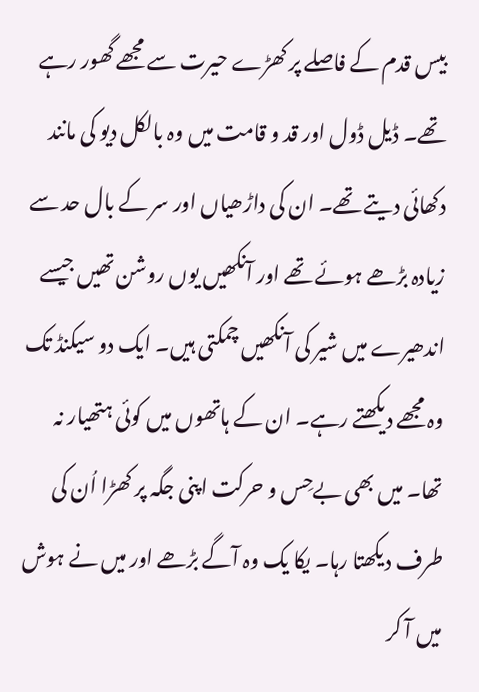بیس قدم کے فاصلے پر کھڑے حیرت سے مجھے گھور رہے تھے۔ ڈیل ڈول اور قد و قامت میں وہ بالکل دیو کی مانند دکھائی دیتے تھے۔ ان کی داڑھیاں اور سر کے بال حد سے زیادہ بڑھے ہوئے تھے اور آنکھیں یوں روشن تھیں جیسے اندھیرے میں شیر کی آنکھیں چمکتی ہیں۔ ایک دو سیکنڈ تک وہ مجھے دیکھتے رہے۔ ان کے ہاتھوں میں کوئی ہتھیار نہ تھا۔ میں بھی بےحِس و حرکت اپنی جگہ پر کھڑا اُن کی طرف دیکھتا رہا۔ یکا یک وہ آگے بڑھے اور میں نے ہوش میں آ کر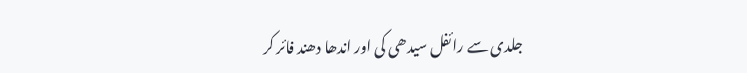جلدی سے رائفل سیدھی کی اور اندھا دھند فائر کر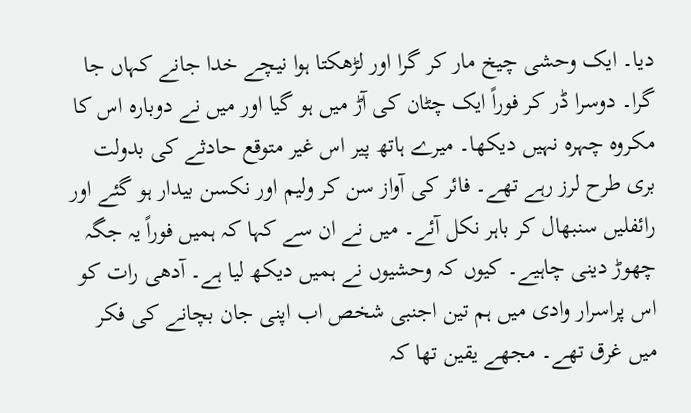دیا۔ ایک وحشی چیخ مار کر گرا اور لڑھکتا ہوا نیچے خدا جانے کہاں جا گرا۔ دوسرا ڈر کر فوراً ایک چٹان کی آڑ میں ہو گیا اور میں نے دوبارہ اس کا مکروہ چہرہ نہیں دیکھا۔ میرے ہاتھ پیر اس غیر متوقع حادثے کی بدولت بری طرح لرز رہے تھے۔ فائر کی آواز سن کر ولیم اور نکسن بیدار ہو گئے اور رائفلیں سنبھال کر باہر نکل آئے۔ میں نے ان سے کہا کہ ہمیں فوراً یہ جگہ چھوڑ دینی چاہیے۔ کیوں کہ وحشیوں نے ہمیں دیکھ لیا ہے۔ آدھی رات کو اس پراسرار وادی میں ہم تین اجنبی شخص اب اپنی جان بچانے کی فکر میں غرق تھے۔ مجھے یقین تھا کہ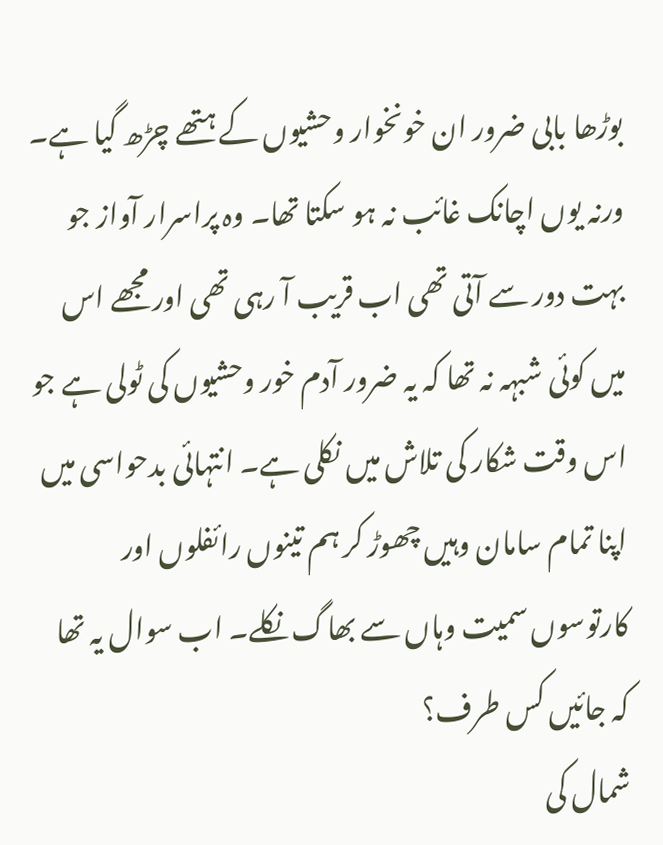بوڑھا بابی ضرور ان خونخوار وحشیوں کے ہتھے چڑھ گیا ہے۔ ورنہ یوں اچانک غائب نہ ہو سکتا تھا۔ وہ پراسرار آواز جو بہت دور سے آتی تھی اب قریب آ رہی تھی اور مجھے اس میں کوئی شبہہ نہ تھا کہ یہ ضرور آدم خور وحشیوں کی ٹولی ہے جو اس وقت شکار کی تلاش میں نکلی ہے۔ انتہائی بدحواسی میں اپنا تمام سامان وہیں چھوڑ کر ہم تینوں رائفلوں اور کارتوسوں سمیت وہاں سے بھاگ نکلے۔ اب سوال یہ تھا کہ جائیں کس طرف؟
شمال کی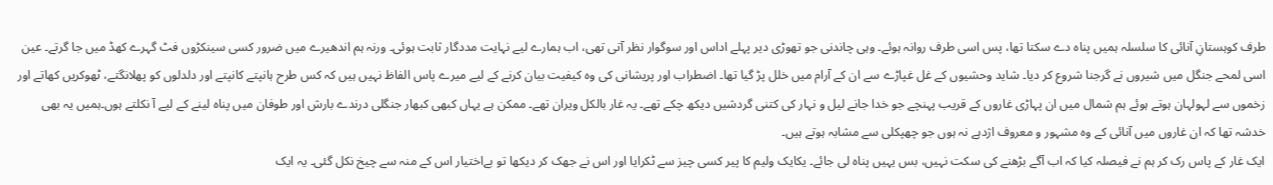طرف کوہستانِ آنائی کا سلسلہ ہمیں پناہ دے سکتا تھا، پس اسی طرف روانہ ہوئے۔ وہی چاندنی جو تھوڑی دیر پہلے اداس اور سوگوار نظر آتی تھی، اب ہمارے لیے نہایت مددگار ثابت ہوئی۔ ورنہ ہم اندھیرے میں ضرور کسی سینکڑوں فٹ گہرے کھڈ میں جا گرتے۔ عین اسی لمحے جنگل میں شیروں نے گرجنا شروع کر دیا۔ شاید وحشیوں کے غل غپاڑے سے ان کے آرام میں خلل پڑ گیا تھا۔ اضطراب اور پریشانی کی وہ کیفیت بیان کرنے کے لیے میرے پاس الفاظ نہیں ہیں کہ کس طرح ہانپتے کانپتے اور دلدلوں کو پھلانگتے، ٹھوکریں کھاتے اور زخموں سے لہولہان ہوتے ہوئے ہم شمال میں ان پہاڑی غاروں کے قریب پہنچے جو خدا جانے لیل و نہار کی کتنی گردشیں دیکھ چکے تھے۔ یہ غار بالکل ویران تھے۔ ممکن ہے یہاں کبھی کبھار جنگلی درندے بارش اور طوفان میں پناہ لینے کے لیے آ نکلتے ہوں۔ہمیں یہ بھی خدشہ تھا کہ ان غاروں میں آنائی کے وہ مشہور و معروف اژدہے نہ ہوں جو چھپکلی سے مشابہ ہوتے ہیں۔
ایک غار کے پاس رک کر ہم نے فیصلہ کیا کہ اب آگے بڑھنے کی سکت نہیں، بس یہیں پناہ لی جائے۔ یکایک ولیم کا پیر کسی چیز سے ٹکرایا اور اس نے جھک کر دیکھا تو بےاختیار اس کے منہ سے چیخ نکل گئی۔ یہ ایک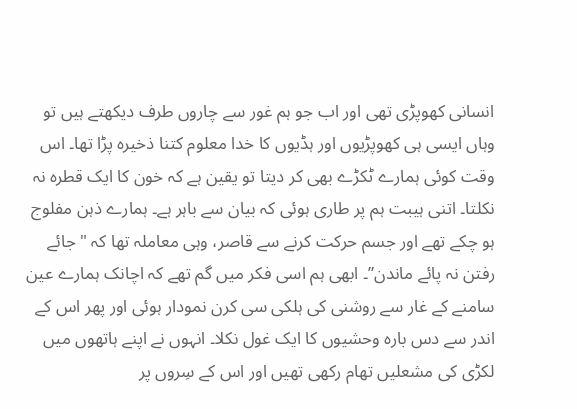انسانی کھوپڑی تھی اور اب جو ہم غور سے چاروں طرف دیکھتے ہیں تو وہاں ایسی ہی کھوپڑیوں اور ہڈیوں کا خدا معلوم کتنا ذخیرہ پڑا تھا۔ اس وقت کوئی ہمارے ٹکڑے بھی کر دیتا تو یقین ہے کہ خون کا ایک قطرہ نہ نکلتا۔ اتنی ہیبت ہم پر طاری ہوئی کہ بیان سے باہر ہے۔ ہمارے ذہن مفلوج ہو چکے تھے اور جسم حرکت کرنے سے قاصر، وہی معاملہ تھا کہ "جائے رفتن نہ پائے ماندن”۔ ابھی ہم اسی فکر میں گم تھے کہ اچانک ہمارے عین سامنے کے غار سے روشنی کی ہلکی سی کرن نمودار ہوئی اور پھر اس کے اندر سے دس بارہ وحشیوں کا ایک غول نکلا۔ انہوں نے اپنے ہاتھوں میں لکڑی کی مشعلیں تھام رکھی تھیں اور اس کے سِروں پر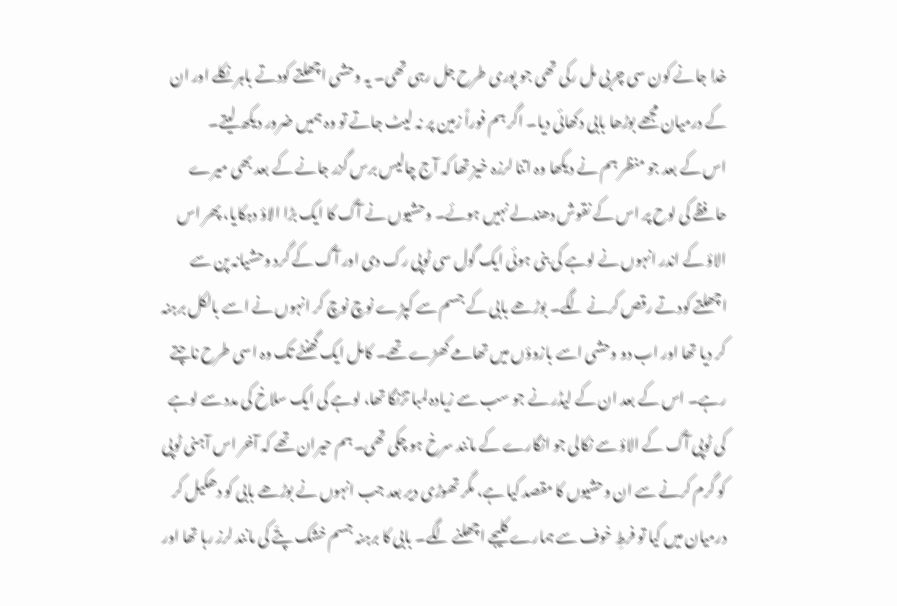خدا جانے کون سی چربی مل رکی تھی جو پوری طرح جل رہی تھی۔ یہ وحشی اچھلتے کودتے باہر نکلے اور ان کے درمیان مجھے بوڑھا بابی دکھائی دیا۔ اگر ہم فوراً زمین پر نہ لیٹ جاتے تو وہ ہمیں ضرور دیکھ لیتے۔
اس کے بعد جو منظر ہم نے دیکھا وہ اتنا لرزہ خیز تھا کہ آج چالیس برس گزر جانے کے بعد بھی میرے حافظے کی لوح پر اس کے نقوش دھندلے نہیں ہوئے۔ وحشیوں نے آگ کا ایک بڑا الاؤ دہکایا، پھر اس الاؤ کے اندر انہوں نے لوہے کی بنی ہوئی ایک گول سی ٹوپی رک دی اور آگ کے گرد وحشیانہ پن سے اچھلتے کودتے رقص کرنے لگے۔ بوڑھے بابی کے جسم سے کپڑے نوچ نوچ کر انہوں نے اسے بالکل برہنہ کر دیا تھا اور اب دو وحشی اسے بازوؤں میں تھامے کھڑے تھے۔ کامل ایک گھنٹے تک وہ اسی طرح ناچتے رہے۔ اس کے بعد ان کے لیڈر نے جو سب سے زیادہ لمبا تڑنگا تھا، لوہے کی ایک سلاخ کی مدد سے لوہے کی ٹوپی آگ کے الاؤ سے نکالی جو انگارے کے مانند سرخ ہو چکی تھی۔ ہم حیران تھے کہ آخر اس آہنی ٹوپی کو گرم کرنے سے ان وحشیوں کا مقصد کیا ہے، مگر تھوڑی دیر بعد جب انہوں نے بوڑھے بابی کو دھکیل کر درمیان میں کیا تو فرطِ خوف سے ہمارے کلیجے اچھلنے لگے۔ بابی کا برہنہ جسم خشک پتّے کی مانند لرز رہا تھا اور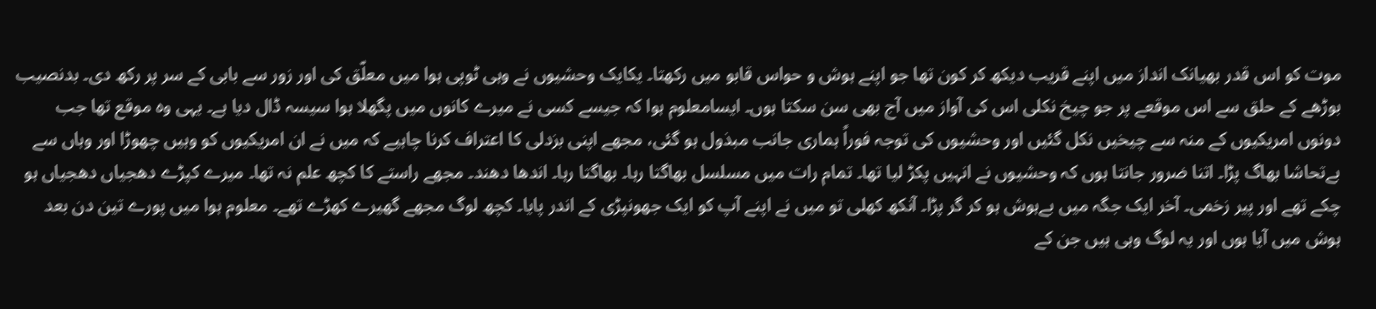موت کو اس قدر بھیانک انداز میں اپنے قریب دیکھ کر کون تھا جو اپنے ہوش و حواس قابو میں رکھتا۔ یکایک وحشیوں نے وہی ٹوپی ہوا میں معلّق کی اور زور سے بابی کے سر پر رکھ دی۔ بدنصیب بوڑھے کے حلق سے اس موقعے پر جو چیخ نکلی اس کی آواز میں آج بھی سن سکتا ہوں۔ ایسامعلوم ہوا کہ جیسے کسی نے میرے کانوں میں پگھلا ہوا سیسہ ڈال دیا ہے۔ یہی وہ موقع تھا جب دونوں امریکیوں کے منہ سے چیخیں نکل گئیں اور وحشیوں کی توجہ فوراً ہماری جانب مبذول ہو گئی، مجھے اپنی بزدلی کا اعتراف کرنا چاہیے کہ میں نے ان امریکیوں کو وہیں چھوڑا اور وہاں سے بےتحاشا بھاگ پڑا۔ اتنا ضرور جانتا ہوں کہ وحشیوں نے انہیں پکڑ لیا تھا۔ تمام رات میں مسلسل بھاگتا رہا۔ بھاگتا رہا۔ اندھا دھند۔ مجھے راستے کا کچھ علم نہ تھا۔ میرے کپڑے دھجیاں دھجیاں ہو چکے تھے اور پیر زخمی۔ آخر ایک جگہ میں بےہوش ہو کر گر پڑا۔ آنکھ کھلی تو میں نے اپنے آپ کو ایک جھونپڑی کے اندر پایا۔ کچھ لوگ مجھے گھیرے کھڑے تھے۔ معلوم ہوا میں پورے تین دن بعد ہوش میں آیا ہوں اور یہ لوگ وہی ہیں جن کے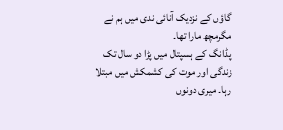گاؤں کے نزدیک آنائی ندی میں ہم نے مگرمچھ مارا تھا۔
پڈانگ کے ہسپتال میں پڑا دو سال تک زندگی اور موت کی کشمکش میں مبتلا رہا۔ میری دونوں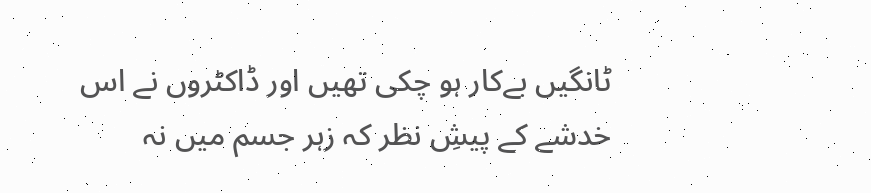ٹانگیں بےکار ہو چکی تھیں اور ڈاکٹروں نے اس خدشے کے پیشِ نظر کہ زہر جسم میں نہ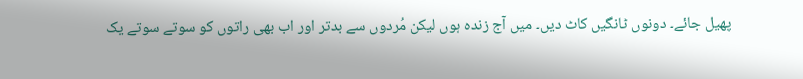پھیل جائے۔ دونوں ٹانگیں کاٹ دیں۔ میں آج زندہ ہوں لیکن مُردوں سے بدتر اور اب بھی راتوں کو سوتے سوتے یک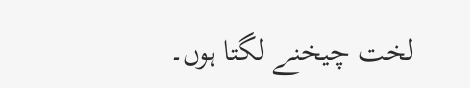لخت چیخنے لگتا ہوں۔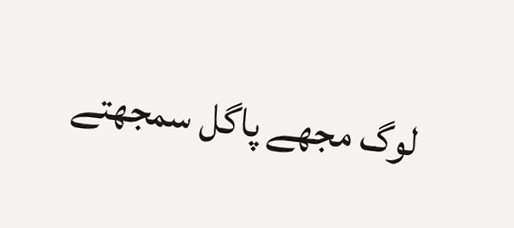لوگ مجھے پاگل سمجھتے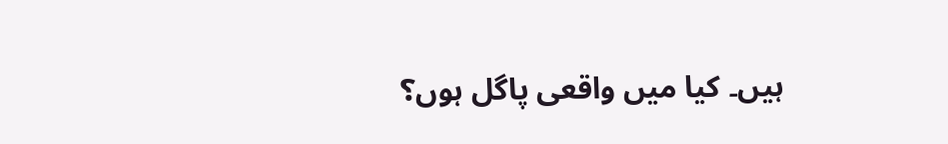ہیں۔ کیا میں واقعی پاگل ہوں؟